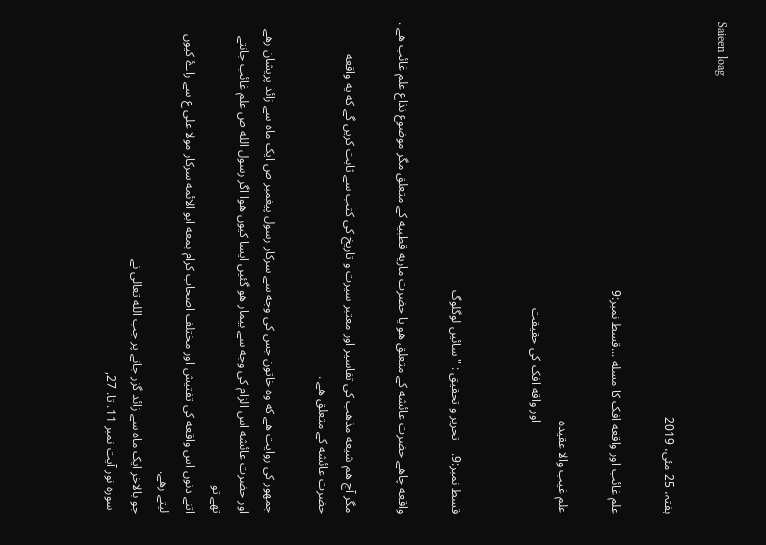Saieen loag

ہفتہ، 25 مئی، 2019

علم غائب اور واقعه افک کا مسله ...قسط نمبر:9

علم غیب والا عقیده
                             اور واقه افک کی حقیقت


قسط نمبر:9.    تحریر و تحقیق : "سائیں لوگلوگ

واقعه چاھے حضرت عائشه کے متعلق ھو یا حضرت ماریه قطبیه کے متعلق مگر موضوع نذاع علم غائب ھے .

مگر آج ھم شیعه مذھب کی تفاسیر اور معتبر سیرت و تاریخ کی کتب سے ثابت کریں گے که یه واقعه حضرت عائشه کے متعلق ھے .

جمھور کی روایت ھے که وه خاتون جس کی وجه سے سرکار رسول پیغمبر ص ایک ماه سے زائد پریشان رھے اور حضرت عائشه اس الزام کی وجه سے بیمار ھو گئیں ایسا کیوں ھوا اگر رسول الله ص علم غائب جانتے تھے تو
اتنے دنوں اس واقعه کی تفتیش اور مختلف اصحاب کرام بمعه ابو الائمه سرکار مولا علی ع سے راۓ کیوں لیتے رھے.
جو بالاخر ایک ماه سے زائد گزر جانے پر جب الله تعالی نے
 سوره نور آیت نمبر 11. تا. 27,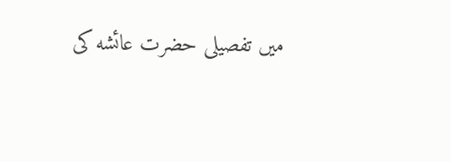میں تفصیلی حضرت عائشه کی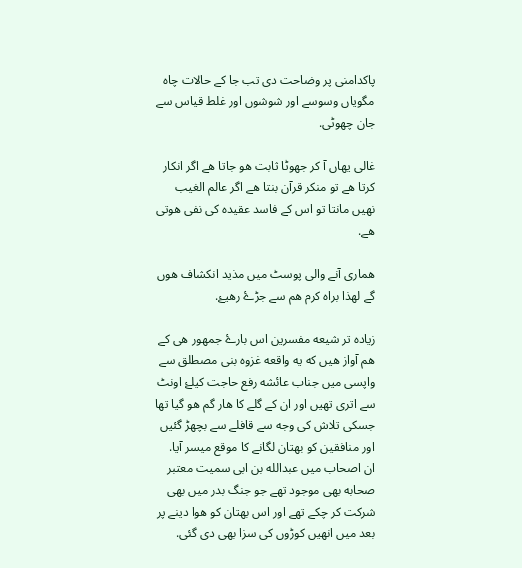پاکدامنی پر وضاحت دی تب جا کے حالات چاه مگویاں وسوسے اور شوشوں اور غلط قیاس سے جان چھوٹی.

غالی یھاں آ کر جھوٹا ثابت ھو جاتا ھے اگر انکار کرتا ھے تو منکر قرآن بنتا ھے اگر عالم الغیب نھیں مانتا تو اس کے فاسد عقیده کی نفی ھوتی ھے.

ھماری آنے والی پوسٹ میں مذید انکشاف ھوں گے لھذا براه کرم ھم سے جڑۓ رھیۓ.

زیاده تر شیعه مفسرین اس بارۓ جمھور ھی کے ھم آواز ھیں که یه واقعه غزوه بنی مصطلق سے واپسی میں جناب عائشه رفع حاجت کیلۓ اونٹ سے اتری تھیں اور ان کے گلے کا ھار گم ھو گیا تھا جسکی تلاش کی وجه سے قافلے سے بچھڑ گئیں اور منافقین کو بھتان لگانے کا موقع میسر آیا.
ان اصحاب میں عبدالله بن ابی سمیت معتبر صحابه بھی موجود تھے جو جنگ بدر میں بھی شرکت کر چکے تھے اور اس بھتان کو ھوا دینے پر بعد میں انھیں کوڑوں کی سزا بھی دی گئی.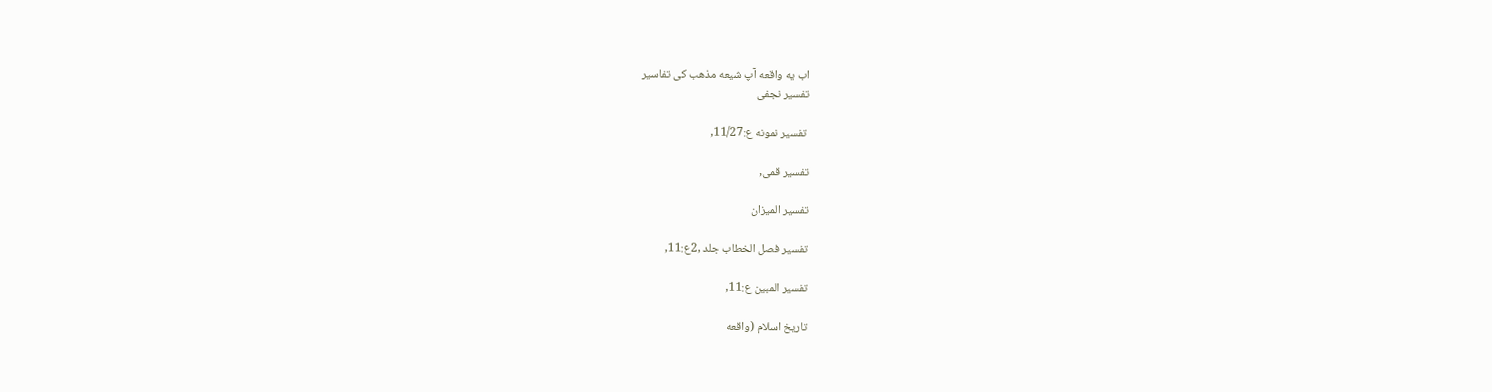اب یه واقعه آپ شیعه مذھب کی تفاسیر
تفسیر نجفی

 تفسیر نمونه ع:11/27,

تفسیر قمی,

تفسیر المیزان

تفسیر فصل الخطاب جلد ,2ع:11,

تفسیر المبین ع:11,

تاریخ اسلام (واقعه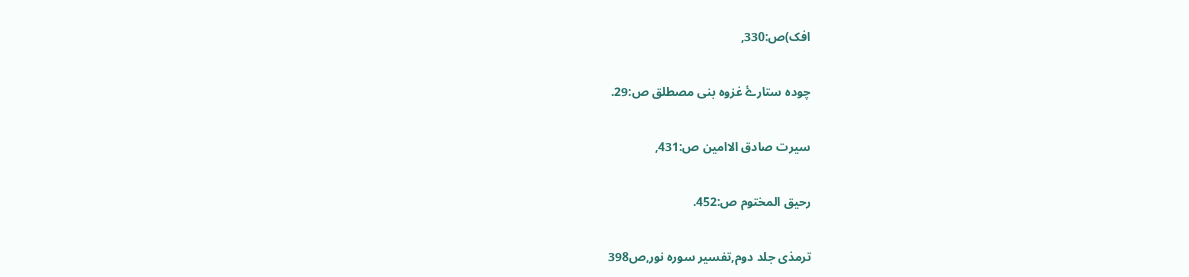افک)ص:330,

چوده ستارۓ غزوه بنی مصطلق ص:29.

سیرت صادق الاامین ص:431,

رحیق المختوم ص:452.

ترمذی جلد دوم,تفسیر سوره نور,ص398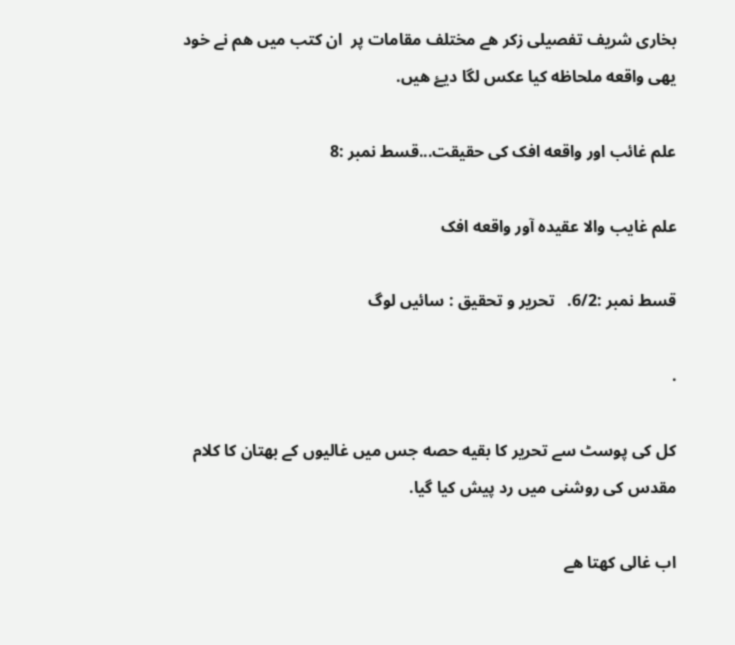بخاری شریف تفصیلی زکر ھے مختلف مقامات پر  ان کتب میں ھم نے خود یھی واقعه ملحاظه کیا عکس لگا دیۓ ھیں.

علم غائب اور واقعه افک کی حقیقت...قسط نمبر :8

علم غایب والا عقیده آور واقعه افک

قسط نمبر :6/2.   تحریر و تحقیق : سائیں لوگ

.

کل کی پوسٹ سے تحریر کا بقیه حصه جس میں غالیوں کے بھتان کا کلام مقدس کی روشنی میں رد پیش کیا گیا.

اب غالی کھتا ھے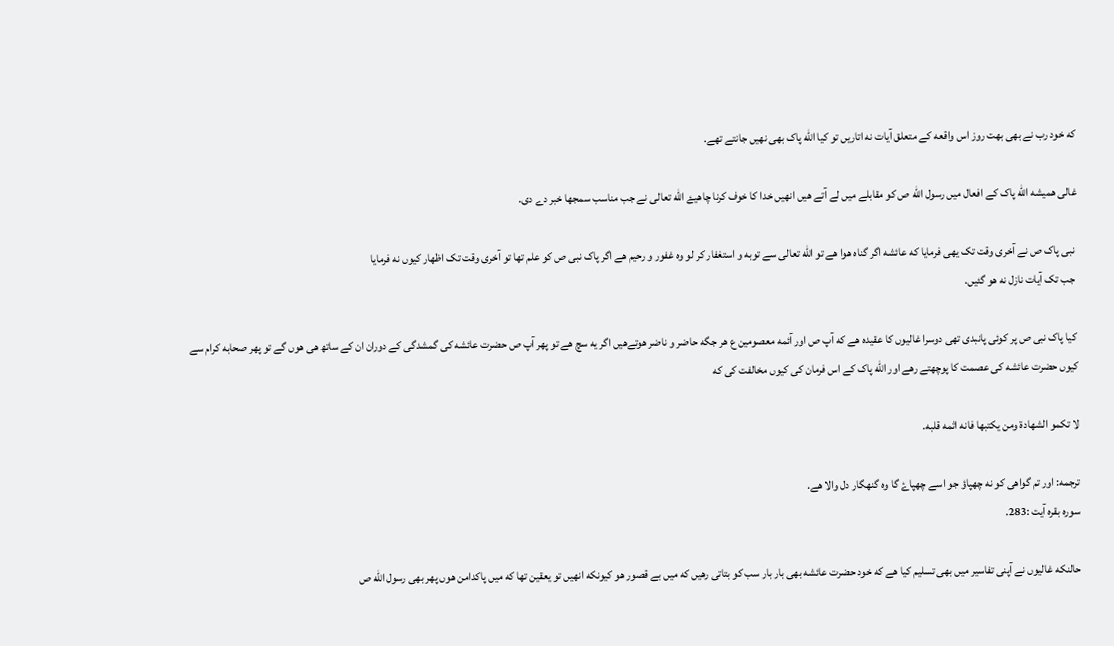که خود رب نے بھی بھت روز اس واقعه کے متعلق آیات نه اتاریں تو کیا الله پاک بھی نھیں جانتے تھے.

غالی ھمیشه الله پاک کے افعال میں رسول الله ص کو مقابلے میں لے آتے ھیں انھیں خدا کا خوف کرنا چاھیۓ الله تعالی نے جب مناسب سمجھا خبر دے دی.

 نبی پاک ص نے آخری وقت تک یھی فرمایا که عائشه اگر گناه ھوا ھے تو الله تعالی سے توبه و استغفار کر لو وه غفور و رحیم ھے اگر پاک نبی ص کو علم تھا تو آخری وقت تک اظھار کیوں نه فرمایا
 جب تک آیات نازل نه ھو گئیں.

 کیا پاک نبی ص پر کوئی پانبدی تھی دوسرا غالیوں کا عقیده ھے که آپ ص اور آئمه معصومین ع ھر جگه حاضر و ناضر ھوتےھیں اگر یه سچ ھے تو پھر آپ ص حضرت عائشه کی گمشدگی کے دوران ان کے ساتھ ھی ھوں گے تو پھر صحابه کرام سے کیوں حضرت عائشه کی عصمت کا پوچھتے رھے اور الله پاک کے اس فرمان کی کیوں مخالفت کی که

لا تکمو الشھادة ومن یکتبھا فانه اثمه قلبه.

ترجمه: اور تم گواھی کو نه چھپاؤ جو اسے چھپاۓ گا وه گنھگار دل والا ھے.
سوره بقره آیت :283.

حالنکه غالیوں نے آپنی تفاسیر میں بھی تسلیم کیا ھے که خود حضرت عائشه بھی بار بار سب کو بتاتی رھیں که میں بے قصور ھو کیونکه انھیں تو یعقین تھا که میں پاکدامن ھوں پھر بھی رسول الله ص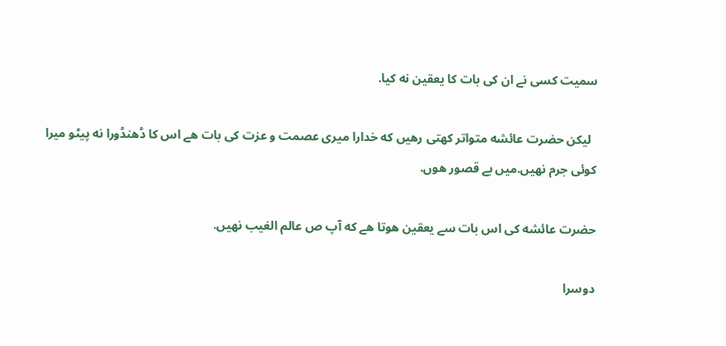سمیت کسی نے ان کی بات کا یعقین نه کیا.

  لیکن حضرت عائشه متواتر کھتی رھیں که خدارا میری عصمت و عزت کی بات ھے اس کا ڈھنڈورا نه پیٹو میرا کوئی جرم نھیں.میں بے قصور ھوں.

حضرت عائشه کی اس بات سے یعقین ھوتا ھے که آپ ص عالم الغیب نھیں.

دوسرا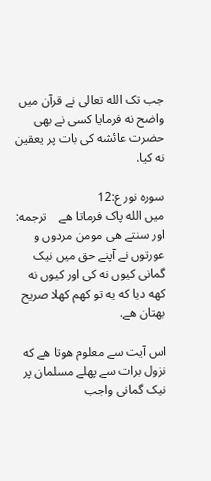جب تک الله تعالی نے قرآن میں واضح نه فرمایا کسی نے بھی حضرت عائشه کی بات پر یعقین نه کیا.

سوره نور ع:12
میں الله پاک فرماتا ھے    ترجمه:
اور سنتے ھی مومن مردوں و عورتوں نے آپنے حق میں نیک گمانی کیوں نه کی اور کیوں نه کھه دیا که یه تو کھم کھلا صریح بھتان ھے.

اس آیت سے معلوم ھوتا ھے که نزول برات سے پهلے مسلمان پر نیک گمانی واجب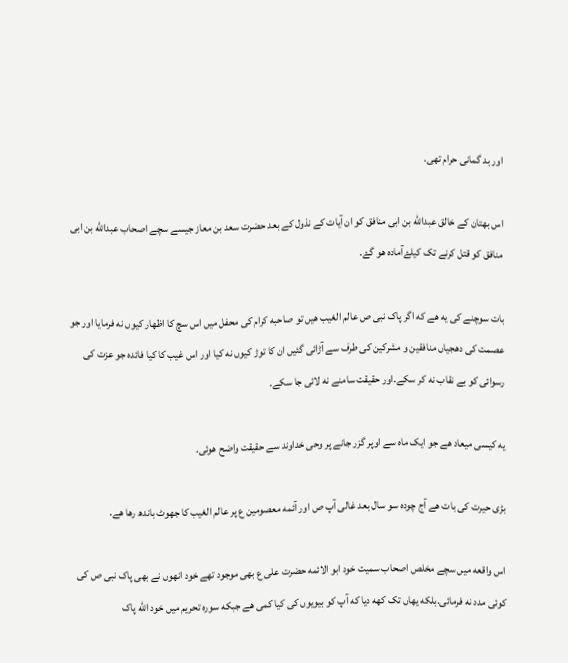اور بد گمانی حرام تھی.

اس بھتان کے خالق عبدالله بن ابی منافق کو ان آیات کے نذول کے بعد حضرت سعد بن معاز جیسے سچے اصحاب عبدالله بن ابی منافق کو قتل کرنے تک کیلۓآماده ھو گۓ.

بات سوچنے کی یه ھے که اگر پاک نبی ص عالم الغیب ھیں تو صاحبه کرام کی محفل میں اس سچ کا اظھار کیوں نه فرمایا اور جو عصمت کی دھجیاں منافقین و مشرکین کی طرف سے آڑائی گئیں ان کا توڑ کیوں نه کیا اور اس غیب کا کیا فائده جو عزت کی رسوائی کو بے نقاب نه کر سکے.اور حقیقت سامنے نه لائی جا سکے.

یه کیسی میعاد ھے جو ایک ماه سے اوپر گزر جانے پر وحی خداوند سے حقیقت واضح ھوئی.

بڑی حیرت کی بات ھے آج چوده سو سال بعد غالی آپ ص اور آئمه معصومین ع پر عالم الغیب کا جھوٹ باندھ رھا ھے.

اس واقعه میں سچے مخلص اصحاب سمیت خود ابو الائمه حضرت علی ع بھی موجود تھے خود انھوں نے بھی پاک نبی ص کی کوئی مدد نه فرمائی.بلکه یهاں تک کهه دیا که آپ کو بیویوں کی کیا کمی ھے جبکه سوره تحریم میں خود الله پاک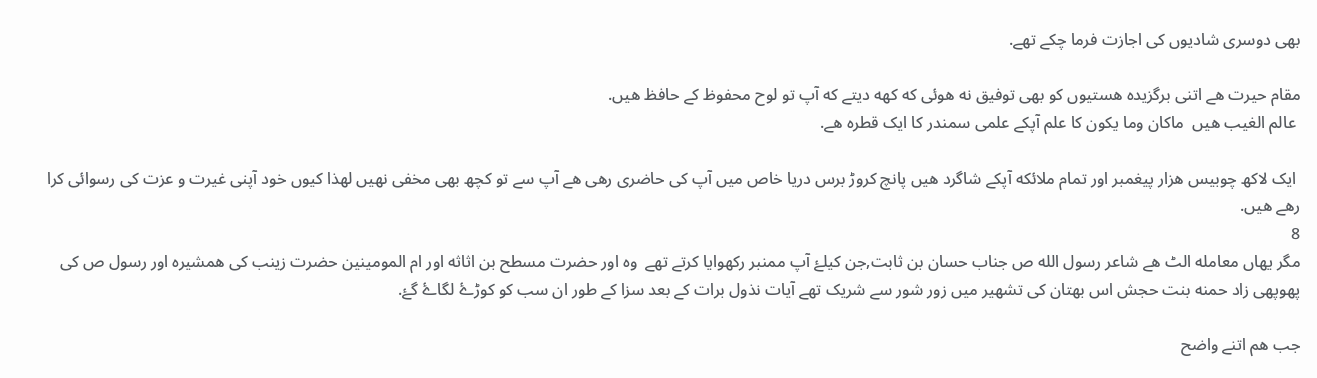بھی دوسری شادیوں کی اجازت فرما چکے تھے.

مقام حیرت ھے اتنی برگزیده ھستیوں کو بھی توفیق نه ھوئی که کھه دیتے که آپ تو لوح محفوظ کے حافظ ھیں.
 عالم الغیب ھیں  ماکان وما یکون کا علم آپکے علمی سمندر کا ایک قطره ھے.

 ایک لاکھ چوبیس ھزار پیغمبر اور تمام ملائکه آپکے شاگرد ھیں پانچ کروڑ برس دریا خاص میں آپ کی حاضری رھی ھے آپ سے تو کچھ بھی مخفی نھیں لھذا کیوں خود آپنی غیرت و عزت کی رسوائی کرا رھے ھیں.
8
مگر یھاں معامله الٹ ھے شاعر رسول الله ص جناب حسان بن ثابت,جن کیلۓ آپ ممنبر رکھوایا کرتے تھے  وه اور حضرت مسطح بن اثاثه اور ام المومینین حضرت زینب کی ھمشیره اور رسول ص کی پھوپھی زاد حمنه بنت حجش اس بھتان کی تشھیر میں زور شور سے شریک تھے آیات نذول برات کے بعد سزا کے طور ان سب کو کوڑۓ لگاۓ گۓ.

جب ھم اتنے واضح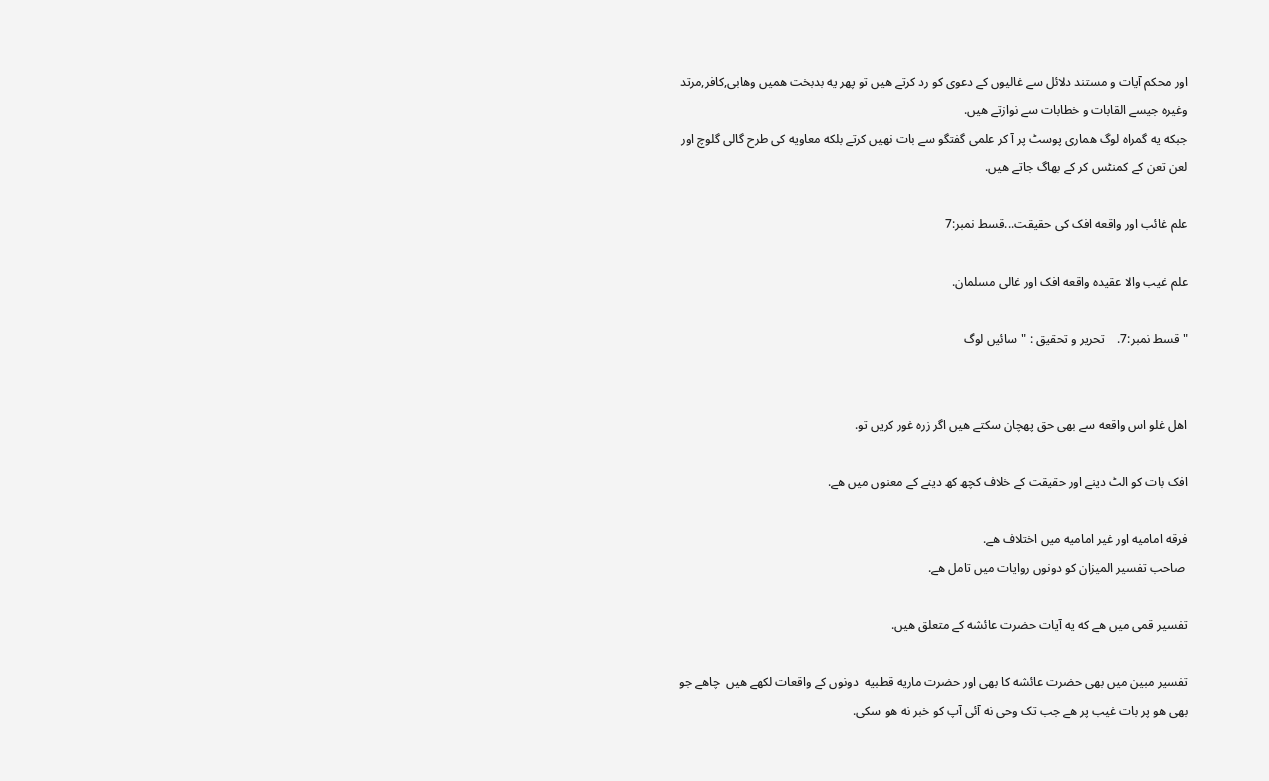اور محکم آیات و مستند دلائل سے غالیوں کے دعوی کو رد کرتے ھیں تو پھر یه بدبخت ھمیں وھابی,کافر,مرتد وغیره جیسے القابات و خطابات سے نوازتے ھیں.
جبکه یه گمراه لوگ ھماری پوسٹ پر آ کر علمی گفتگو سے بات نھیں کرتے بلکه معاویه کی طرح گالی گلوچ اور لعن تعن کے کمنٹس کر کے بھاگ جاتے ھیں.

علم غائب اور واقعه افک کی حقیقت...قسط نمبر:7

علم غیب والا عقیده واقعه افک اور غالی مسلمان.

"قسط نمبر:7.    تحریر و تحقیق : "سائیں لوگ


اھل غلو اس واقعه سے بھی حق پهچان سکتے ھیں اگر زره غور کریں تو.

افک بات کو الٹ دینے اور حقیقت کے خلاف کچھ کھ دینے کے معنوں میں ھے.

فرقه امامیه اور غیر امامیه میں اختلاف ھے.
 صاحب تفسیر المیزان کو دونوں روایات میں تامل ھے.

تفسیر قمی میں ھے که یه آیات حضرت عائشه کے متعلق ھیں.

تفسیر مبین میں بھی حضرت عائشه کا بھی اور حضرت ماریه قطبیه  دونوں کے واقعات لکھے ھیں  چاھے جو بھی ھو پر بات غیب پر ھے جب تک وحی نه آئی آپ کو خبر نه ھو سکی.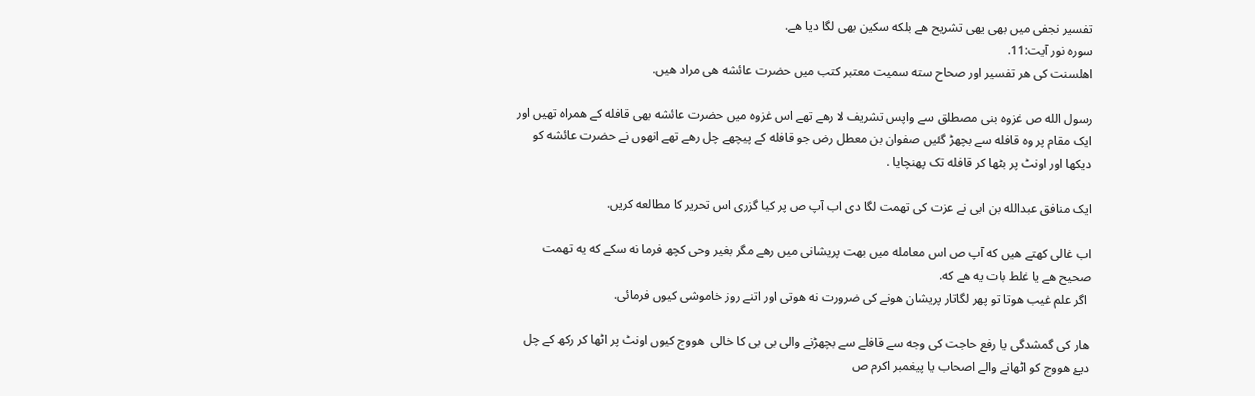تفسیر نجفی میں بھی یهی تشریح ھے بلکه سکین بھی لگا دیا ھے.
سوره نور آیت:11.
اھلسنت کی ھر تفسیر اور صحاح سته سمیت معتبر کتب میں حضرت عائشه ھی مراد ھیں.

رسول الله ص غزوه بنی مصطلق سے واپس تشریف لا رھے تھے اس غزوه میں حضرت عائشه بھی قافله کے ھمراه تھیں اور ایک مقام پر وه قافله سے بچھڑ گئیں صفوان بن معطل رض جو قافله کے پیچھے چل رھے تھے انھوں نے حضرت عائشه کو دیکھا اور اونٹ پر بٹھا کر قافله تک پهنچایا .

ایک منافق عبدالله بن ابی نے عزت کی تھمت لگا دی اب آپ ص پر کیا گزری اس تحریر کا مطالعه کریں.

اب غالی کھتے ھیں که آپ ص اس معامله میں بھت پریشانی میں رھے مگر بغیر وحی کچھ فرما نه سکے که یه تھمت صحیح ھے یا غلط بات یه ھے که.
 اگر علم غیب ھوتا تو پھر لگاتار پریشان ھونے کی ضرورت نه ھوتی اور اتنے روز خاموشی کیوں فرمائی.

ھار کی گمشدگی یا رفع حاجت کی وجه سے قافلے سے بچھڑنے والی بی بی کا خالی  ھووج کیوں اونٹ پر اٹھا کر رکھ کے چل دیۓ ھووج کو اٹھانے والے اصحاب یا پیغمبر اکرم ص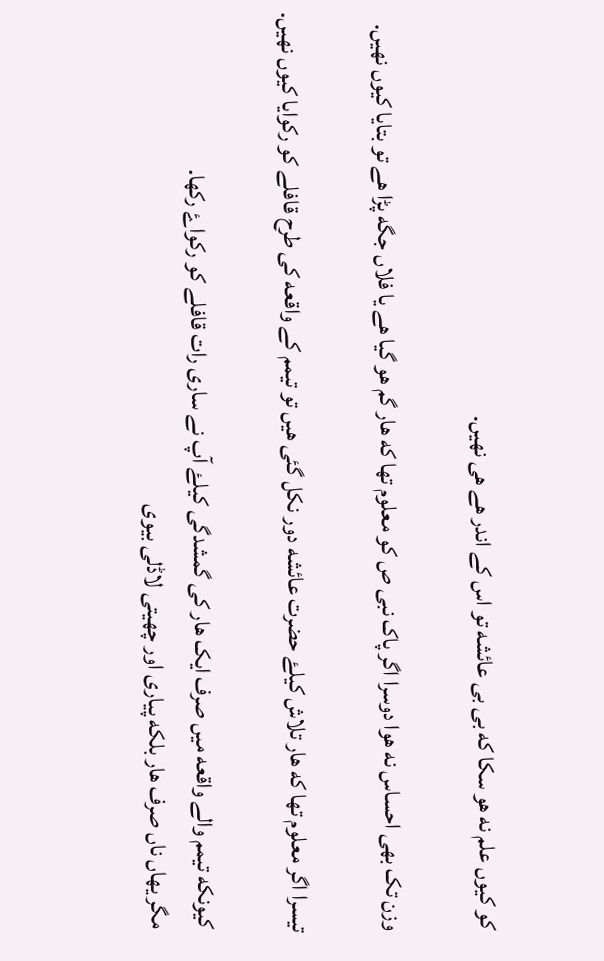کو کیوں علم نه ھو سکا که بی بی عائشه تو اس کے اندر ھے ھی نھیں.

وزن تک بھی احساس نه ھوا دوسرا اگر پاک نبی ص کو معلوم تھا که ھار گم ھو گیا ھے یا فلاں جگه پڑا ھے تو بتایا کیوں نھیں.

تیسرا اگر معلوم تھا که ھار تلاش کیلۓ حضرت عائشه دور نکل گئی ھیں تو تیمم کے واقعه کی طرح قافلے کو رکوایا کیوں نھیں.

 کیونکه تیمم والے واقعه میں صرف ایک ھار کی گمشدگی کیلۓ آپ نے ساری رات قافلے کو رکواۓ رکھا.
 مگر یھاں ناں صرف ھار بلکه پیاری اور چھیتی لاڈلی بیوی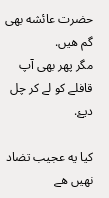حضرت عائشه بھی گم ھیں.
مگر پھر بھی آپ قافلے کو لے کر چل دیۓ.

کیا یه عجیب تضاد نھیں ھے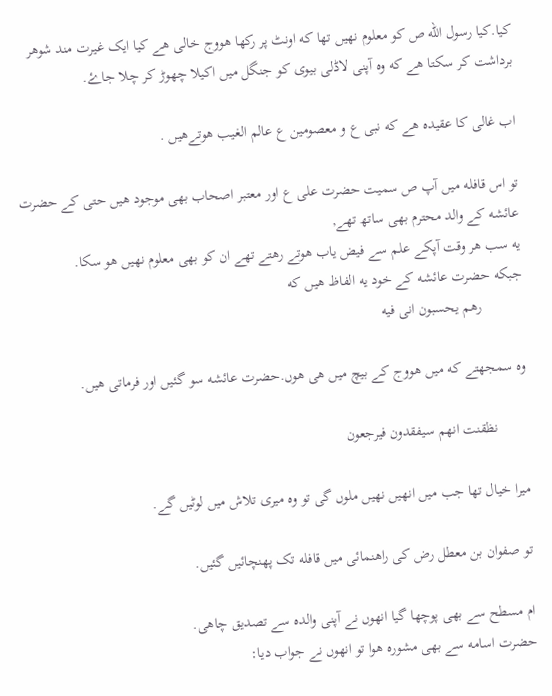کیا.کیا رسول الله ص کو معلوم نھیں تھا که اونٹ پر رکھا ھووج خالی ھے کیا ایک غیرت مند شوھر برداشت کر سکتا ھے که وه آپنی لاڈلی بیوی کو جنگل میں اکیلا چھوڑ کر چلا جاۓ.

اب غالی کا عقیده ھے که نبی ع و معصومین ع عالم الغیب ھوتےھیں .

تو اس قافله میں آپ ص سمیت حضرت علی ع اور معتبر اصحاب بھی موجود ھیں حتی کے حضرت عائشه کے والد محترم بھی ساتھ تھے,
یه سب ھر وقت آپکے علم سے فیض یاب ھوتے رھتے تھے ان کو بھی معلوم نھیں ھو سکا.
جبکه حضرت عائشه کے خود یه الفاظ ھیں که
           رھم یحسبون انی فیه

وه سمجھتے که میں ھووج کے بیچ میں ھی ھوں.حضرت عائشه سو گئیں اور فرماتی ھیں.

        نظقنت انھم سیفقدون فیرجعون

میرا خیال تھا جب میں انھیں نھیں ملوں گی تو وه میری تلاش میں لوٹیں گے.

تو صفوان بن معطل رض کی راھنمائی میں قافله تک پهنچائیں گئیں.

ام مسطح سے بھی پوچھا گیا انھوں نے آپنی والده سے تصدیق چاھی.
حضرت اسامه سے بھی مشوره ھوا تو انھوں نے جواب دیا: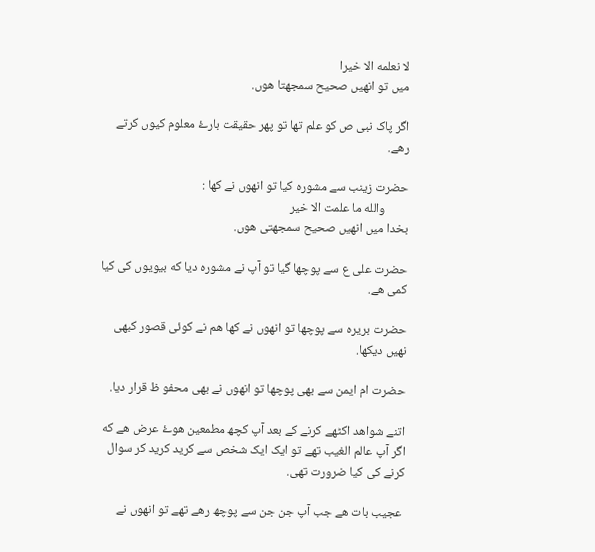لا نعلمه الا خیرا
میں تو انھیں صحیح سمجھتا ھوں.

اگر پاک نبی ص کو علم تھا تو پھر حقیقت بارۓ معلوم کیوں کرتے رھے.

حضرت زینب سے مشوره کیا تو انھوں نے کھا :
        والله ما علمت الا خیر
بخدا میں انھیں صحیح سمجھتی ھوں.

حضرت علی ع سے پوچھا گیا تو آپ نے مشوره دیا که بیویوں کی کیا کمی ھے.

حضرت بریره سے پوچھا تو انھوں نے کھا ھم نے کوئی قصور کبھی نھیں دیکھا.

حضرت ام ایمن سے بھی پوچھا تو انھوں نے بھی محفو ظ قرار دیا.

اتنے شواھد اکٹھے کرنے کے بعد آپ کچھ مطمعین ھوۓ عرض ھے که اگر آپ عالم الغیب تھے تو ایک ایک شخص سے کرید کرید کر سوال کرنے کی کیا ضرورت تھی.

 عجیب بات ھے جب آپ جن جن سے پوچھ رھے تھے تو انھوں نے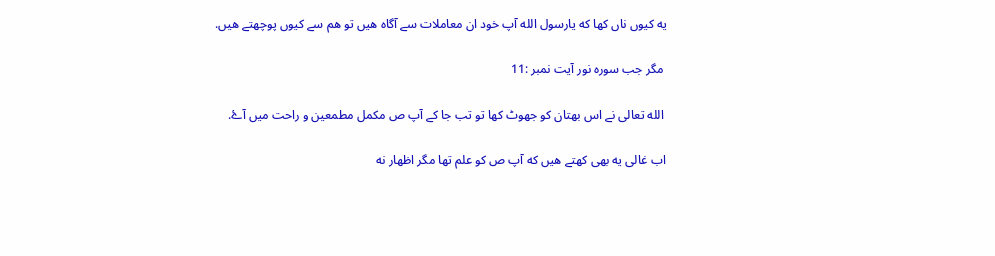یه کیوں ناں کھا که یارسول الله آپ خود ان معاملات سے آگاه ھیں تو ھم سے کیوں پوچھتے ھیں.

 مگر جب سوره نور آیت نمبر :11

 الله تعالی نے اس بھتان کو جھوٹ کھا تو تب جا کے آپ ص مکمل مطمعین و راحت میں آۓ.

اب غالی یه بھی کھتے ھیں که آپ ص کو علم تھا مگر اظھار نه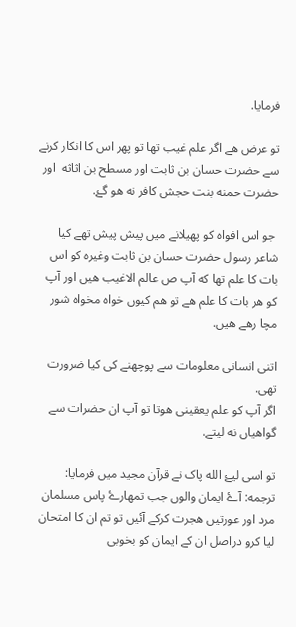فرمایا.

تو عرض ھے اگر علم غیب تھا تو پھر اس کا انکار کرنے سے حضرت حسان بن ثابت اور مسطح بن اثاثه  اور حضرت حمنه بنت حجش کافر نه ھو گۓ.

 جو اس افواه کو پھیلانے میں پیش پیش تھے کیا شاعر رسول حضرت حسان بن ثابت وغیره کو اس بات کا علم تھا که آپ ص عالم الاغیب ھیں اور آپ کو ھر بات کا علم ھے تو ھم کیوں خواه مخواه شور مچا رھے ھیں.

اتنی انسانی معلومات سے پوچھنے کی کیا ضرورت تھی.
اگر آپ کو علم یعقینی ھوتا تو آپ ان حضرات سے گواھیاں نه لیتے.

تو اسی لیۓ الله پاک نے قرآن مجید میں فرمایا:
ترجمه: آۓ ایمان والوں جب تمھارۓ پاس مسلمان مرد اور عورتیں ھجرت کرکے آئیں تو تم ان کا امتحان لیا کرو دراصل ان کے ایمان کو بخوبی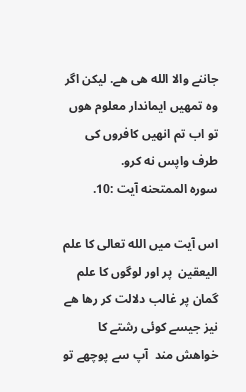جاننے والا الله ھی ھے. لیکن اگر وه تمھیں ایماندار معلوم ھوں تو اب تم انھیں کافروں کی طرف واپس نه کرو.
سوره الممتحنه آیت :10.

اس آیت میں الله تعالی کا علم الیعقین  پر اور لوگوں کا علم گمان پر غالب دلالت کر رھا ھے نیز جیسے کوئی رشتے کا خواھش مند  آپ سے پوچھے تو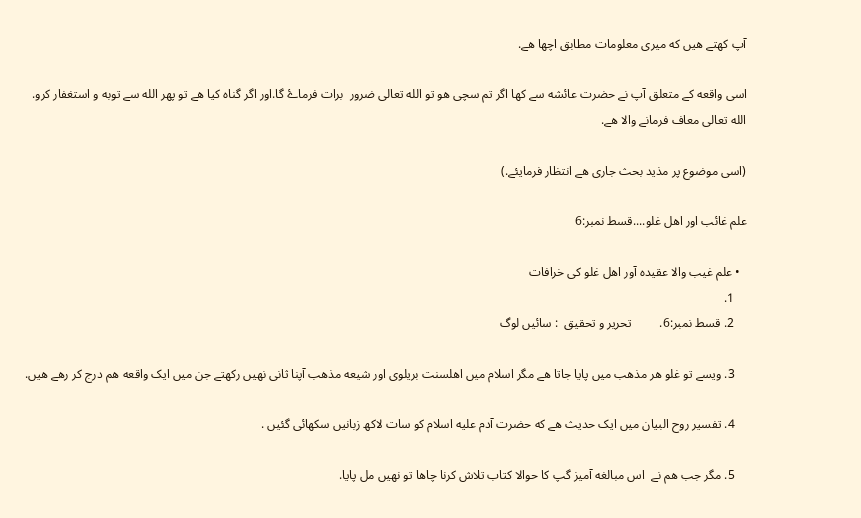آپ کھتے ھیں که میری معلومات مطابق اچھا ھے.

اسی واقعه کے متعلق آپ نے حضرت عائشه سے کھا اگر تم سچی ھو تو الله تعالی ضرور  برات فرماۓ گا.اور اگر گناه کیا ھے تو پھر الله سے توبه و استغفار کرو.
الله تعالی معاف فرمانے والا ھے.

(اسی موضوع پر مذید بحث جاری ھے انتظار فرمایئے.)

علم غائب اور اھل غلو....قسط نمبر:6

  • علم غیب والا عقیده آور اھل غلو کی خرافات
    1.
    2. قسط نمبر:6.         تحریر و تحقیق  : سائیں لوگ

    3. ویسے تو غلو ھر مذھب میں پایا جاتا ھے مگر اسلام میں اھلسنت بریلوی اور شیعه مذھب آپنا ثانی نھیں رکھتے جن میں ایک واقعه ھم درج کر رھے ھیں.

    4. تفسیر روح البیان میں ایک حدیث ھے که حضرت آدم علیه اسلام کو سات لاکھ زبانیں سکھائی گئیں .

    5. مگر جب ھم نے  اس مبالغه آمیز گپ کا حوالا کتاب تلاش کرنا چاھا تو نھیں مل پایا.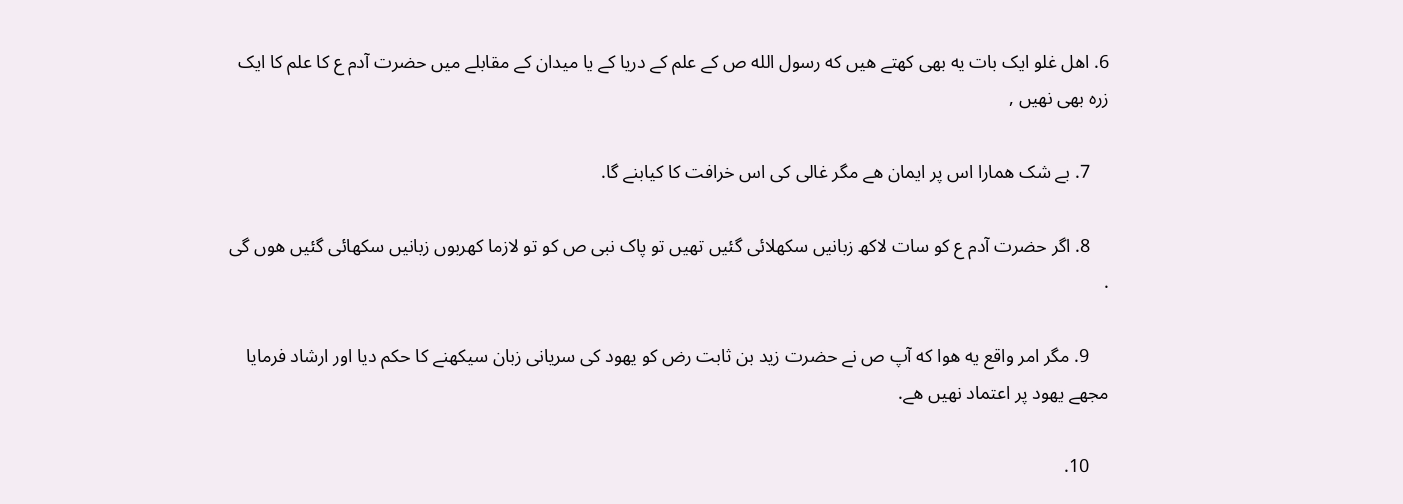6. اھل غلو ایک بات یه بھی کھتے ھیں که رسول الله ص کے علم کے دریا کے یا میدان کے مقابلے میں حضرت آدم ع کا علم کا ایک زره بھی نھیں ,

    7. بے شک ھمارا اس پر ایمان ھے مگر غالی کی اس خرافت کا کیابنے گا.

    8. اگر حضرت آدم ع کو سات لاکھ زبانیں سکھلائی گئیں تھیں تو پاک نبی ص کو تو لازما کھربوں زبانیں سکھائی گئیں ھوں گی .

    9. مگر امر واقع یه ھوا که آپ ص نے حضرت زید بن ثابت رض کو یھود کی سریانی زبان سیکھنے کا حکم دیا اور ارشاد فرمایا مجھے یھود پر اعتماد نھیں ھے.

    10.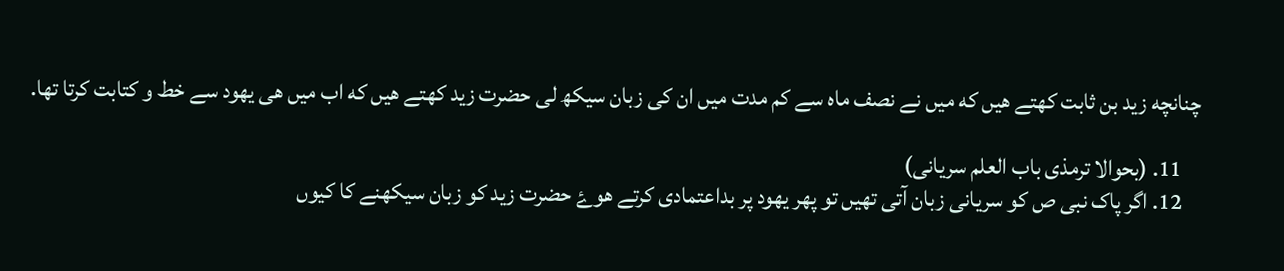چنانچه زید بن ثابت کھتے ھیں که میں نے نصف ماه سے کم مدت میں ان کی زبان سیکھ لی حضرت زید کھتے ھیں که اب میں ھی یھود سے خط و کتابت کرتا تھا.

    11. (بحوالا ترمذی باب العلم سریانی)
    12. اگر پاک نبی ص کو سریانی زبان آتی تھیں تو پھر یھود پر بداعتمادی کرتے ھوۓ حضرت زید کو زبان سیکھنے کا کیوں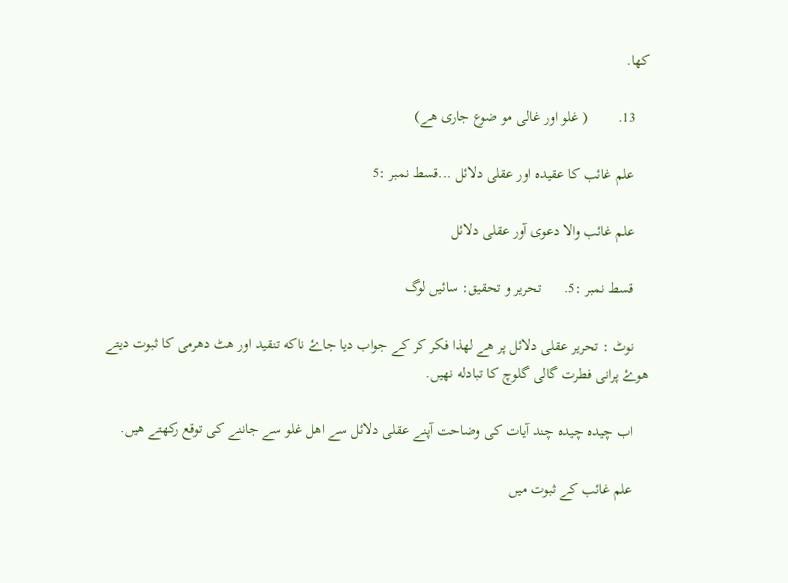کھا.

    13.        ( غلو اور غالی مو ضوع جاری ھے)

    علم غائب کا عقیده اور عقلی دلائل ...قسط نمبر :5

    علم غائب والا دعوی آور عقلی دلائل

    قسط نمبر :5.      تحریر و تحقیق: سائیں لوگ

    نوٹ : تحریر عقلی دلائل پر ھے لھذا فکر کر کے جواب دیا جاۓ ناکه تنقید اور ھٹ دھرمی کا ثبوت دیتے ھوۓ پرانی فطرت گالی گلوچ کا تبادله نھیں.

    اب چیده چیده چند آیات کی وضاحت آپنے عقلی دلائل سے اھل غلو سے جاننے کی توقع رکھتے ھیں.

    علم غائب کے ثبوت میں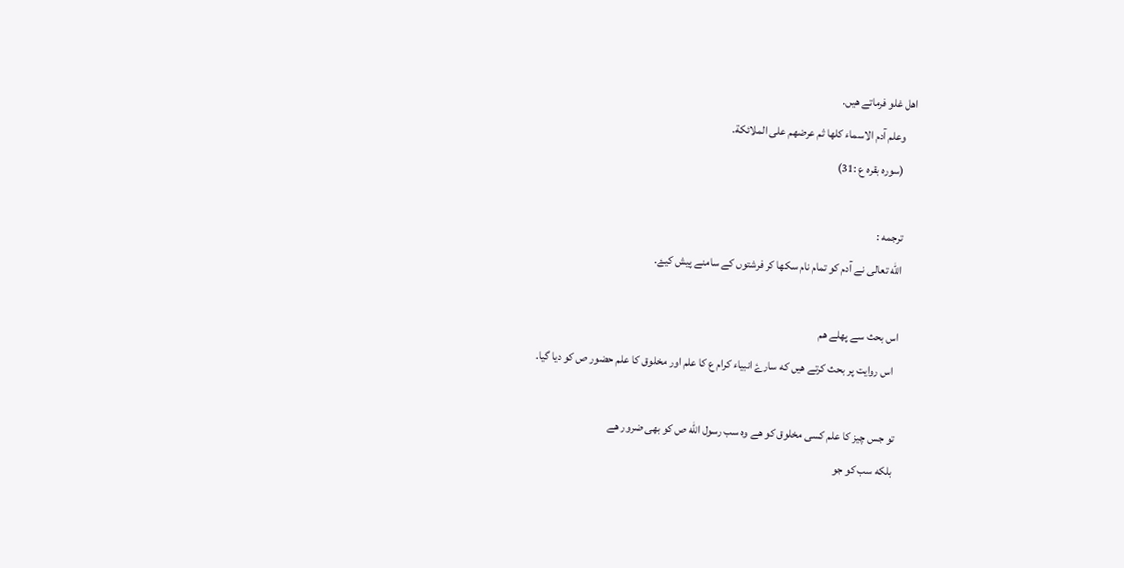اھل غلو فرماتے ھیں.
     وعلم آدم الاسماء کلھا ثم عرضھم علی الملائکة.
     (سوره بقره ع :31)

    ترجمه :
    الله تعالی نے آدم کو تمام نام سکھا کر فرشتوں کے سامنے پیش کیۓ.

    اس بحث سے پهلے ھم
      اس روایت پر بحث کرتے ھیں که سارۓ انبیاء کرام ع کا علم اور مخلوق کا علم حضور ص کو دیا گیا.

    تو جس چیز کا علم کسی مخلوق کو ھے وه سب رسول الله ص کو بھی ضرور ھے
    بلکه سب کو جو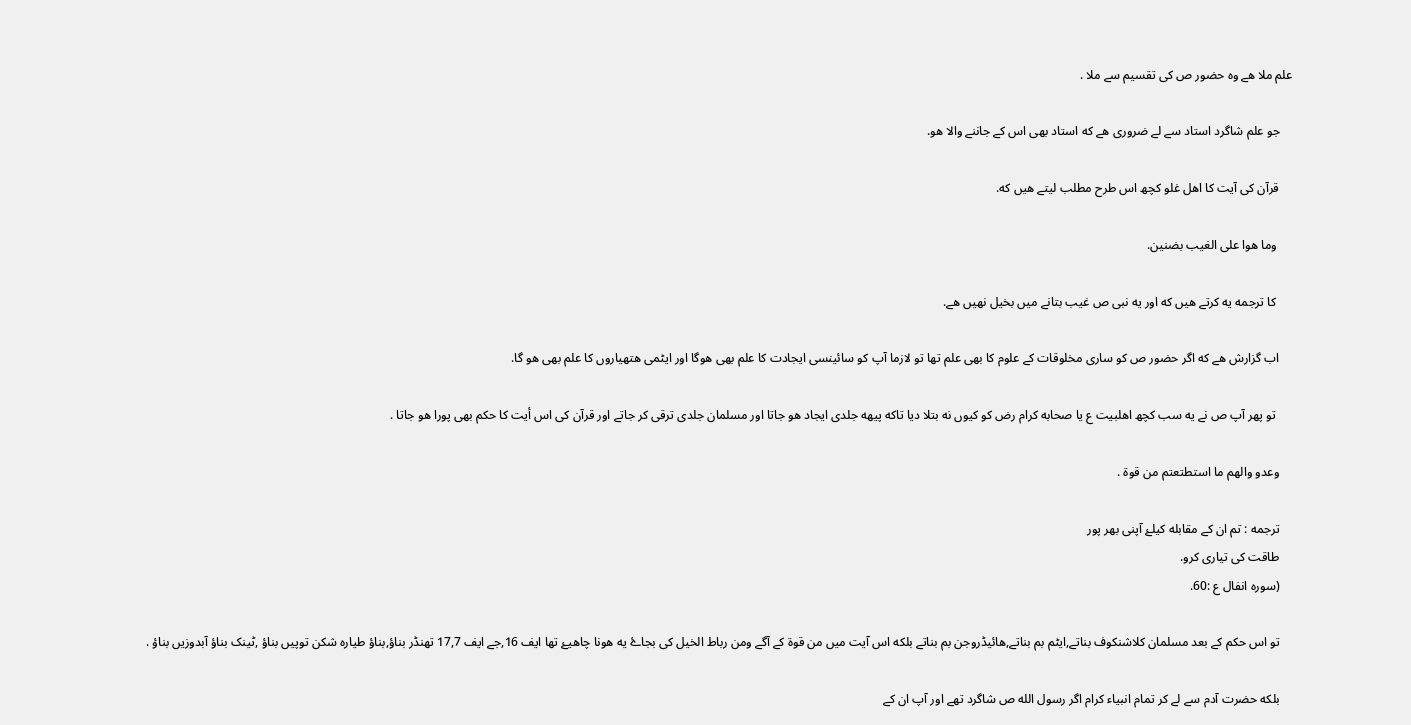علم ملا ھے وه حضور ص کی تقسیم سے ملا .

    جو علم شاگرد استاد سے لے ضروری ھے که استاد بھی اس کے جاننے والا ھو.

    قرآن کی آیت کا اھل غلو کچھ اس طرح مطلب لیتے ھیں که.

     وما ھوا علی الغیب بضنین.

     کا ترجمه یه کرتے ھیں که اور یه نبی ص غیب بتانے میں بخیل نھیں ھے.

    اب گزارش ھے که اگر حضور ص کو ساری مخلوقات کے علوم کا بھی علم تھا تو لازما آپ کو سائینسی ایجادت کا علم بھی ھوگا اور ایٹمی ھتھیاروں کا علم بھی ھو گا.

     تو پھر آپ ص نے یه سب کچھ اھلبیت ع یا صحابه کرام رض کو کیوں نه بتلا دیا تاکه پیھه جلدی ایجاد ھو جاتا اور مسلمان جلدی ترقی کر جاتے اور قرآن کی اس أیت کا حکم بھی پورا ھو جاتا .

    وعدو والھم ما استطتعتم من قوة .

    ترجمه : تم ان کے مقابله کیلۓ آپنی بھر پور
    طاقت کی تیاری کرو.
    (سوره انفال ع :60.

    تو اس حکم کے بعد مسلمان کلاشنکوف بناتے,ایٹم بم بناتے,ھائیڈروجن بم بناتے بلکه اس آیت میں من قوة کے آگے ومن رباط الخیل کی بجاۓ یه ھونا چاھیۓ تھا ایف 16,جے ایف 17,7 تھنڈر بناؤ,بناؤ طیاره شکن توپیں بناؤ ,ٹینک بناؤ آبدوزیں بناؤ .

    بلکه حضرت آدم سے لے کر تمام انبیاء کرام اگر رسول الله ص شاگرد تھے اور آپ ان کے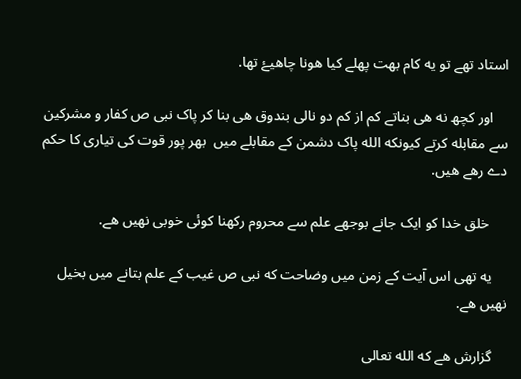استاد تھے تو یه کام بهت پهلے کیا ھونا چاھیۓ تھا.

    اور کچھ نه ھی بناتے کم از کم دو نالی بندوق ھی بنا کر پاک نبی ص کفار و مشرکین سے مقابله کرتے کیونکه الله پاک دشمن کے مقابلے میں  بھر پور قوت کی تیاری کا حکم دے رھے ھیں.

     خلق خدا کو ایک جانے بوجھے علم سے محروم رکھنا کوئی خوبی نھیں ھے.

    یه تھی اس آیت کے زمن میں وضاحت که نبی ص غیب کے علم بتانے میں بخیل نھیں ھے.

    گزارش ھے که الله تعالی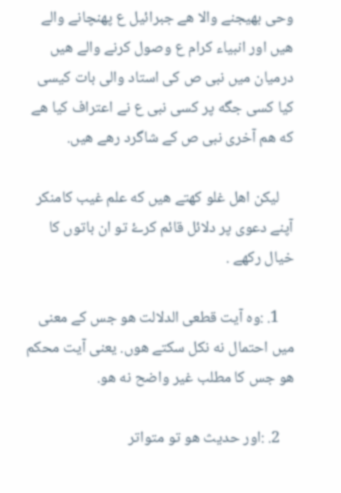وحی بھیجنے والا ھے جبرائیل ع پهنچانے والے ھیں اور انبیاء کرام ع وصول کرنے والے ھیں درمیان میں نبی ص کی استاد والی بات کیسی کیا کسی جگه پر کسی نبی ع نے اعتراف کیا ھے که ھم آخری نبی ص کے شاگرد رھے ھیں.

    لیکن اھل غلو کھتے ھیں که علم غیب کامنکر آپنے دعوی پر دلائل قائم کرۓ تو ان باتوں کا خیال رکھے .

    1. :وه آیت قطعی الدلالت ھو جس کے معنی میں احتمال نه نکل سکتے ھوں. یعنی آیت محکم ھو جس کا مطلب غیر واضح نه ھو.

    2. :اور حدیث ھو تو متواتر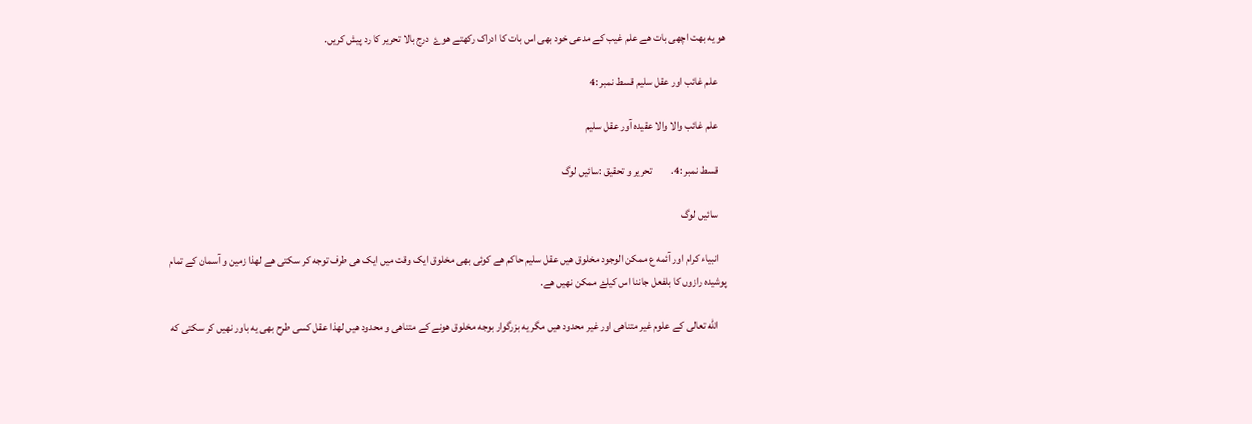ھو یه بھت اچھی بات ھے علم غیب کے مدعی خود بھی اس بات کا ادراک رکھتے ھوۓ  درج بالا تحریر کا رد پیش کریں.

    علم غائب اور عقل سلیم قسط نمبر :4

    علم غائب والا والا عقیده آور عقل سلیم

    قسط نمبر :4.         تحریر و تحقیق :سائیں لوگ

    سائیں لوگ

    انبیاء کرام اور آئمه ع ممکن الوجود مخلوق ھیں عقل سلیم حاکم ھے کوئی بھی مخلوق ایک وقت میں ایک ھی طرف توجه کر سکتی ھے لھذا زمین و آسمان کے تمام پوشیده رازوں کا بلفعل جاننا اس کیلۓ ممکن نھیں ھے.

    الله تعالی کے علوم غیر متناھی اور غیر محدود ھیں مگر یه بزرگوار بوجه مخلوق ھونے کے متناھی و محدود ھیں لھذا عقل کسی طرح بھی یه باور نھیں کر سکتی که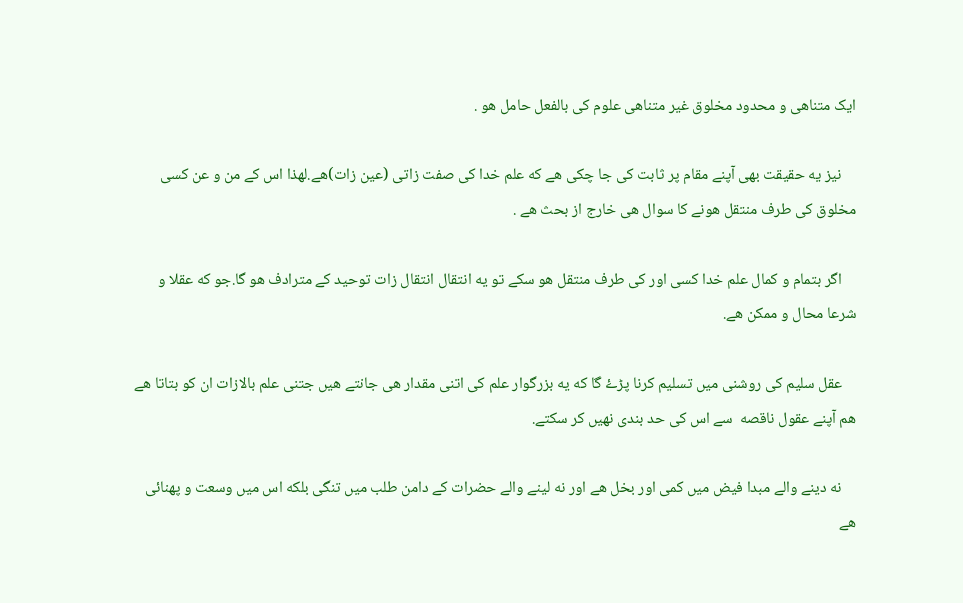ایک متناھی و محدود مخلوق غیر متناھی علوم کی بالفعل حامل ھو .

    نیز یه حقیقت بھی آپنے مقام پر ثابت کی جا چکی ھے که علم خدا کی صفت زاتی (عین زات)ھے.لھذا اس کے من و عن کسی مخلوق کی طرف منتقل ھونے کا سوال ھی خارج از بحث ھے .

    اگر بتمام و کمال علم خدا کسی اور کی طرف منتقل ھو سکے تو یه انتقال انتقال زات توحید کے مترادف ھو گا.جو که عقلا و شرعا محال و ممکن ھے.

    عقل سلیم کی روشنی میں تسلیم کرنا پڑۓ گا که یه بزرگوار علم کی اتنی مقدار ھی جانتے ھیں جتنی علم بالازات ان کو بتاتا ھے ھم آپنے عقول ناقصه  سے اس کی حد بندی نھیں کر سکتے.

    نه دینے والے مبدا فیض میں کمی اور بخل ھے اور نه لینے والے حضرات کے دامن طلب میں تنگی بلکه اس میں وسعت و پهنائی ھے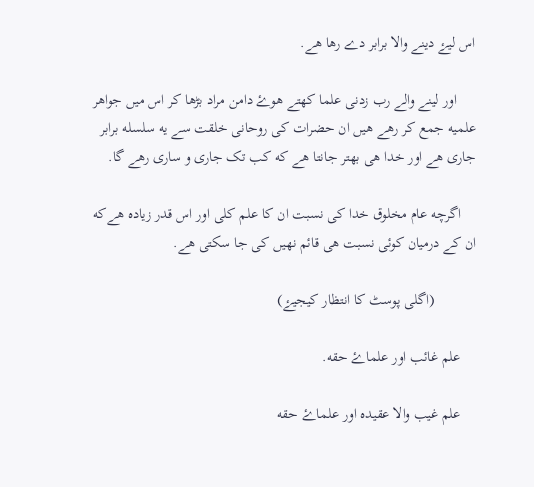اس لیۓ دینے والا برابر دے رھا ھے.

     اور لینے والے رب زدنی علما کھتے ھوۓ دامن مراد بڑھا کر اس میں جواھر علمیه جمع کر رھے ھیں ان حضرات کی روحانی خلقت سے یه سلسله برابر جاری ھے اور خدا ھی بھتر جانتا ھے که کب تک جاری و ساری رھے گا.

    اگرچه عام مخلوق خدا کی نسبت ان کا علم کلی اور اس قدر زیاده ھےکه  ان کے درمیان کوئی نسبت ھی قائم نھیں کی جا سکتی ھے.

           (اگلی پوسٹ کا انتظار کیجیۓ)

    علم غائب اور علماۓ حقه.

    علم غیب والا عقیده اور علماۓ حقه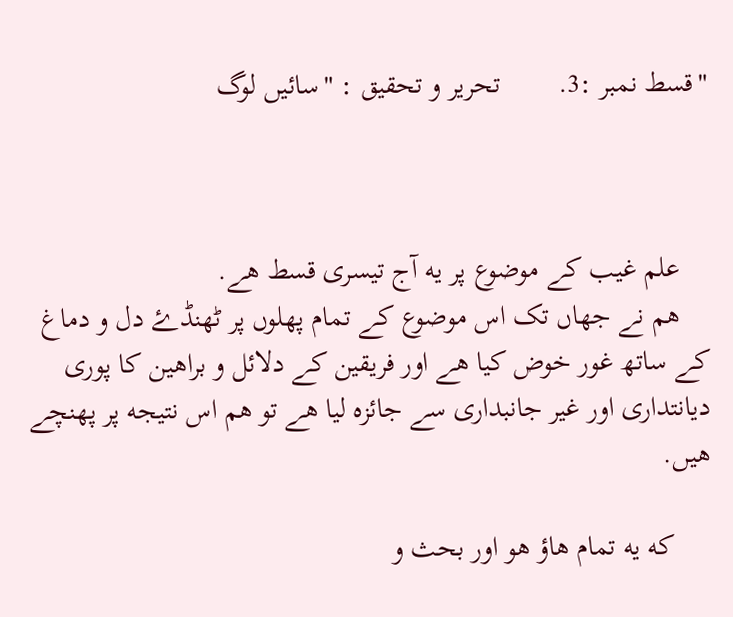"قسط نمبر :3.        تحریر و تحقیق : "سائیں لوگ



    علم غیب کے موضوع پر یه آج تیسری قسط ھے.
    ھم نے جھاں تک اس موضوع کے تمام پهلوں پر ٹھنڈۓ دل و دماغ کے ساتھ غور خوض کیا ھے اور فریقین کے دلائل و براھین کا پوری دیانتداری اور غیر جانبداری سے جائزه لیا ھے تو ھم اس نتیجه پر پهنچے ھیں.

     که یه تمام ھاؤ ھو اور بحث و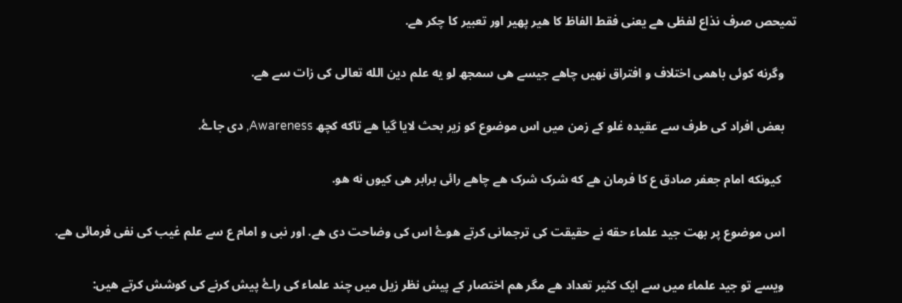تمیحص صرف نذاع لفظی ھے یعنی فقط الفاظ کا ھیر پھیر اور تعبیر کا چکر ھے.

    وگرنه کوئی باھمی اختلاف و افتراق نھیں چاھے جیسے ھی سمجھ لو یه علم دین الله تعالی کی زات سے ھے.

    بعض افراد کی طرف سے عقیده غلو کے زمن میں اس موضوع کو زیر بحث لایا گیا ھے تاکه کچھ Awareness, دی جاۓ.

     کیونکه امام جعفر صادق ع کا فرمان ھے که شرک شرک ھے چاھے رائی برابر ھی کیوں نه ھو.

    اس موضوع پر بھت جید علماء حقه نے حقیقت کی ترجمانی کرتے ھوۓ اس کی وضاحت دی ھے. اور نبی و امام ع سے علم غیب کی نفی فرمائی ھے.

    ویسے تو جید علماء میں سے ایک کثیر تعداد ھے مگر ھم اختصار کے پیش نظر زیل میں چند علماء کی راۓ پیش کرنے کی کوشش کرتے ھیں: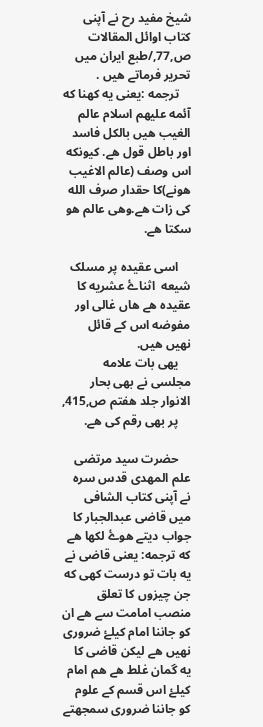شیخ مفید رح نے آپنی کتاب اوائل المقالات ص,77,/طبع ایران میں تحریر فرماتے ھیں .
    ترجمه :یعنی یه کھنا که آئمه علیهم اسلام عالم الغیب ھیں بالکل فاسد اور باطل قول ھے. کیونکه اس وصف (عالم الاغیب ھونے)کا حقدار صرف الله کی زات ھے.وھی عالم ھو سکتا ھے.

    اسی عقیده پر مسلک شیعه  اثناۓ عشریه کا عقیده ھے ھاں غالی اور مفوضه اس کے قائل نھیں ھیں.
    یھی بات علامه مجلسی نے بھی بحار الانوار جلد ھفتم ص,415,
    پر بھی رقم کی ھے.

    حضرت سید مرتضی علم المھدی قدس سره نے آپنی کتاب الشافی میں قاضی عبدالجبار کا جواب دیتے ھوۓ لکھا ھے که ترجمه: یعنی قاضی نے یه بات تو درست کھی که جن چیزوں کا تعلق منصب امامت سے ھے ان کو جاننا امام کیلۓ ضروری نھیں ھے لیکن قاضی کا یه گمان غلط ھے ھم امام کیلۓ اس قسم کے علوم کو جاننا ضروری سمجھتے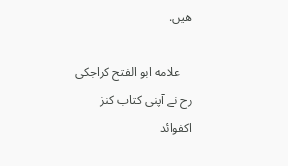ھیں.

    علامه ابو الفتح کراجکی رح نے آپنی کتاب کنز اکفوائد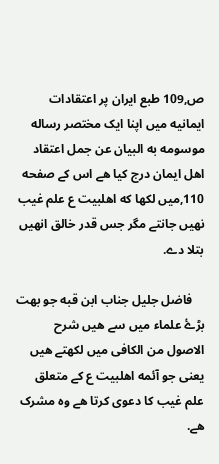ص,109 طبع ایران پر اعتقادات ایمانیه میں اپنا ایک مختصر رساله موسومه به البیان عن جمل اعتقاد اھل ایمان درج کیا ھے اس کے صفحه 110,میں لکھا که اھلبیت ع علم غیب نھیں جانتے مگر جس قدر خالق انھیں بتلا دے.

    فاضل جلیل جناب ابن قبه جو بھت بڑۓ علماء میں سے ھیں شرح الاصول من الکافی میں لکھتے ھیں یعنی جو آئمه اھلبیت ع کے متعلق علم غیب کا دعوی کرتا ھے وه مشرک ھے.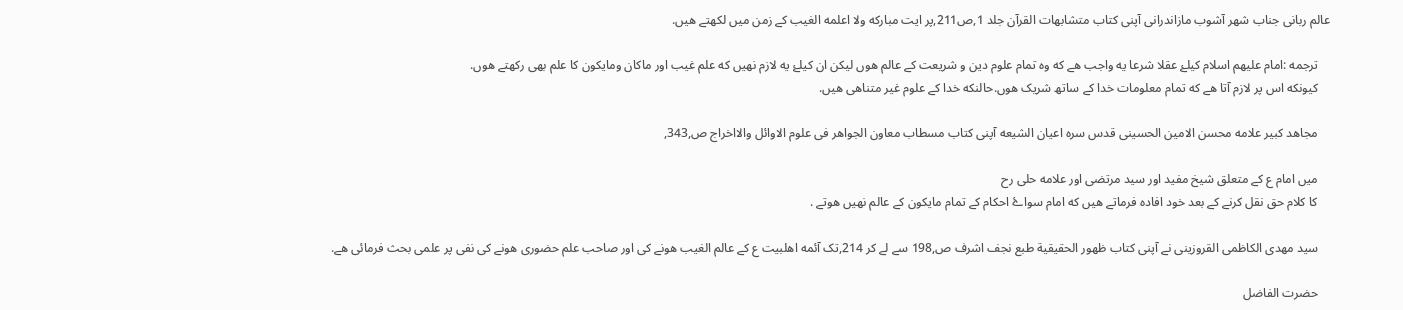عالم ربانی جناب شھر آشوب مازاندرانی آپنی کتاب متشابھات القرآن جلد 1,ص211,پر ایت مبارکه ولا اعلمه الغیب کے زمن میں لکھتے ھیں.

    ترجمه :امام علیھم اسلام کیلۓ عقلا شرعا یه واجب ھے که وه تمام علوم دین و شریعت کے عالم ھوں لیکن ان کیلۓ یه لازم نھیں که علم غیب اور ماکان ومایکون کا علم بھی رکھتے ھوں.
    کیونکه اس پر لازم آتا ھے که تمام معلومات خدا کے ساتھ شریک ھوں.حالنکه خدا کے علوم غیر متناھی ھیں.

    مجاھد کبیر علامه محسن الامین الحسینی قدس سره اعیان الشیعه آپنی کتاب مسطاب معاون الجواھر فی علوم الاوائل والااخراج ص,343,

    میں امام ع کے متعلق شیخ مفید اور سید مرتضی اور علامه حلی رح
    کا کلام حق نقل کرنے کے بعد خود افاده فرماتے ھیں که امام سواۓ احکام کے تمام مایکون کے عالم نھیں ھوتے .

    سید مھدی الکاظمی القروزینی نے آپنی کتاب ظھور الحقیقیة طبع نجف اشرف ص,198 سے لے کر 214,تک آئمه اھلبیت ع کے عالم الغیب ھونے کی اور صاحب علم حضوری ھونے کی نفی پر علمی بحث فرمائی ھے.

    حضرت الفاضل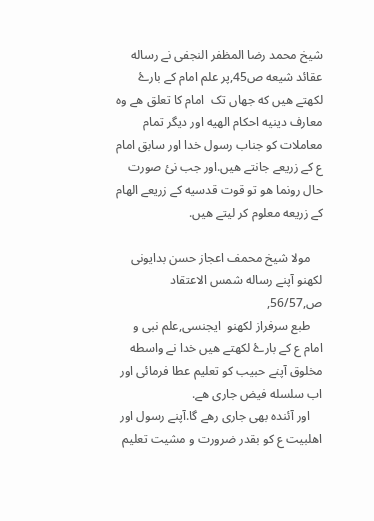شیخ محمد رضا المظفر النجفی نے رساله عقائد شیعه ص45,پر علم امام کے بارۓ لکھتے ھیں که جھاں تک  امام کا تعلق ھے وه معارف دینیه احکام الھیه اور دیگر تمام معاملات کو جناب رسول خدا اور سابق امام ع کے زریعے جانتے ھیں.اور جب نئ صورت حال رونما ھو تو قوت قدسیه کے زریعے الھام کے زریعه معلوم کر لیتے ھیں.

    مولا شیخ محمف اعجاز حسن بدایونی لکھنو آپنے رساله شمس الاعتقاد ص,56/57,
    طبع سرفراز لکھنو  ایجنسی,علم نبی و امام ع کے بارۓ لکھتے ھیں خدا نے واسطه مخلوق آپنے حبیب کو تعلیم عطا فرمائی اور اب سلسله فیض جاری ھے.
    اور آئنده بھی جاری رھے گا.آپنے رسول اور اھلبیت ع کو بقدر ضرورت و مشیت تعلیم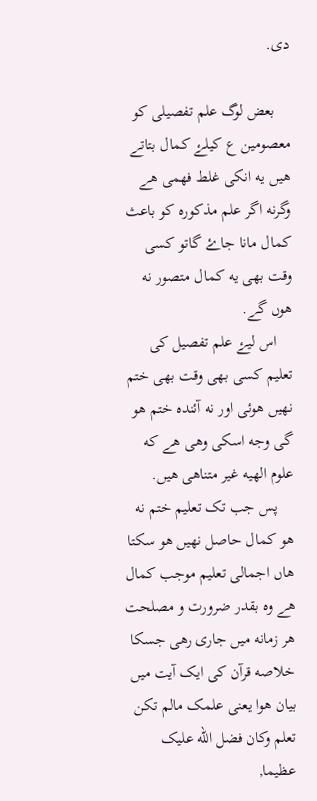دی.

    بعض لوگ علم تفصیلی کو معصومین ع کیلۓ کمال بتاتے ھیں یه انکی غلط فھمی ھے وگرنه اگر علم مذکوره کو باعث کمال مانا جاۓ گاتو کسی وقت بھی یه کمال متصور نه ھوں گے.
    اس لیۓ علم تفصیل کی تعلیم کسی بھی وقت بھی ختم نھیں ھوئی اور نه آئنده ختم ھو گی وجه اسکی وھی ھے که علوم الھیه غیر متناھی ھیں.
    پس جب تک تعلیم ختم نه ھو کمال حاصل نھیں ھو سکتا ھاں اجمالی تعلیم موجب کمال ھے وه بقدر ضرورت و مصلحت ھر زمانه میں جاری رھی جسکا خلاصه قرآن کی ایک آیت میں بیان ھوا یعنی علمک مالم تکن تعلم وکان فضل الله علیک عظیما,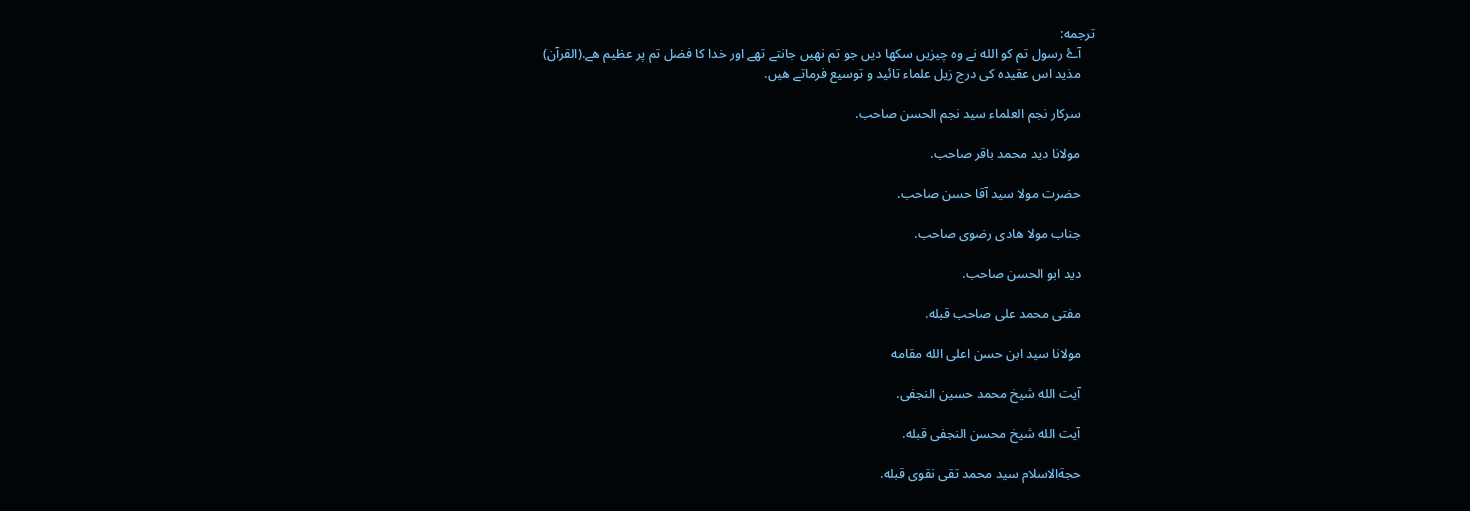ترجمه:
    آۓ رسول تم کو الله نے وه چیزیں سکھا دیں جو تم نھیں جانتے تھے اور خدا کا فضل تم پر عظیم ھے.(القرآن)
    مذید اس عقیده کی درج زیل علماء تائید و توسیع فرماتے ھیں.

    سرکار نجم العلماء سید نجم الحسن صاحب.

    مولانا دید محمد باقر صاحب.

    حضرت مولا سید آقا حسن صاحب.

    جناب مولا ھادی رضوی صاحب.

    دید ابو الحسن صاحب.

    مفتی محمد علی صاحب قبله.

    مولانا سید ابن حسن اعلی الله مقامه

    آیت الله شیخ محمد حسین النجفی.

    آیت الله شیخ محسن النجفی قبله.

    حجةالاسلام سید محمد تقی نقوی قبله.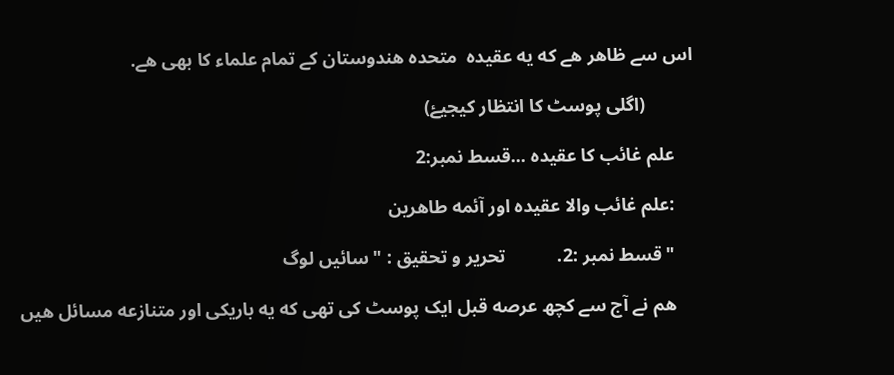اس سے ظاھر ھے که یه عقیده  متحده ھندوستان کے تمام علماء کا بھی ھے.

          (اگلی پوسٹ کا انتظار کیجیۓ)

    علم غائب کا عقیده ...قسط نمبر:2

    :علم غائب والا عقیده اور آئمه طاھرین

    "قسط نمبر :2.           تحریر و تحقیق : "سائیں لوگ

    ھم نے آج سے کچھ عرصه قبل ایک پوسٹ کی تھی که یه باریکی اور متنازعه مسائل ھیں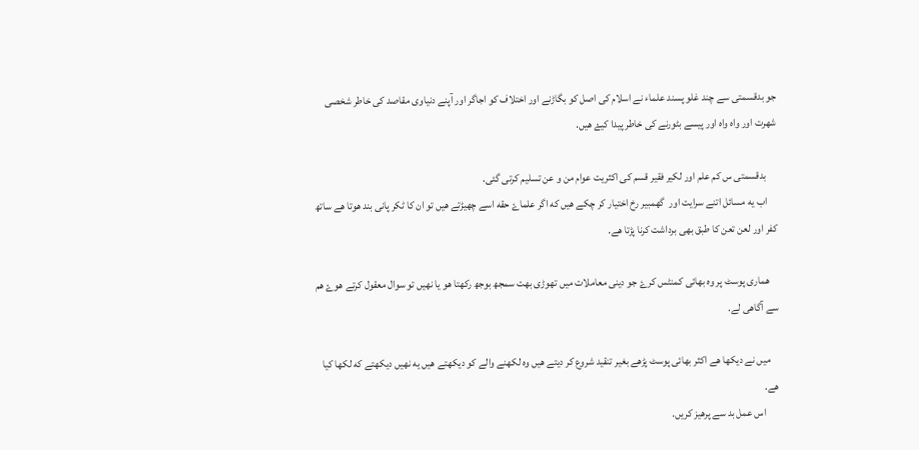جو بدقسمتی سے چند غلو پسند علماء نے اسلام کی اصل کو بگاڑنے اور اختلاف کو اجاگر اور آپنے دنیاوی مقاصد کی خاطر شخصی شھرت اور واه واه اور پیسے بٹورنے کی خاطر پیدا کیۓ ھیں.

     بدقسمتی س کم علم اور لکیر فقیر قسم کی اکثریت عوام من و عن تسلیم کرتی گئی.
     اب یه مسائل اتنے سرایت اور  گھمبیر رخ اختیار کر چکے ھیں که اگر علماۓ حقه اسے چھیڑتے ھیں تو ان کا ٹکر پانی بند ھوتا ھے ساتھ کفر اور لعن تعن کا طبق بھی برداشت کرنا پڑتا ھے.

    ھماری پوسٹ پر وه بھائی کمنٹس کرۓ جو دینی معاملات میں تھوڑی بھت سمجھ بوجھ رکھتا ھو یا نھیں تو سوال معقول کرتے ھوۓ ھم سے آگاھی لے.

    میں نے دیکھا ھے اکثر بھائی پوسٹ پڑھے بغیر تنقید شروع کر دیتے ھیں وه لکھنے والے کو دیکھتے ھیں یه نھیں دیکھتے که لکھا کیا ھے.
      اس عمل بد سے پرھیز کریں.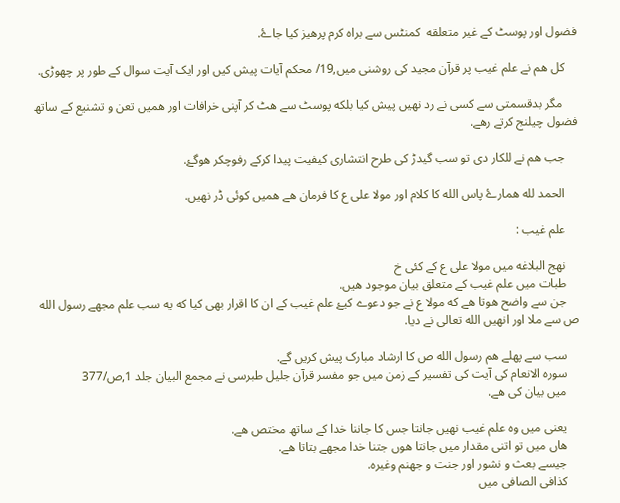فضول اور پوسٹ کے غیر متعلقه  کمنٹس سے براه کرم پرھیز کیا جاۓ.

    کل ھم نے علم غیب پر قرآن مجید کی روشنی میں,19/ محکم آیات پیش کیں اور ایک آیت سوال کے طور پر چھوڑی.

     مگر بدقسمتی سے کسی نے رد نھیں پیش کیا بلکه پوسٹ سے ھٹ کر آپنی خرافات اور ھمیں تعن و تشنیع کے ساتھ فضول چیلنج کرتے رھے.

    جب ھم نے للکار دی تو سب گیدڑ کی طرح انتشاری کیفیت پیدا کرکے رفوچکر ھوگۓ.

    الحمد لله ھمارۓ پاس الله کا کلام اور مولا علی ع کا فرمان ھے ھمیں کوئی ڈر نھیں.

    علم غیب :

    نھج البلاغه میں مولا علی ع کے کئی خ
    طبات میں علم غیب کے متعلق بیان موجود ھیں.
    جن سے واضح ھوتا ھے که مولا ع نے جو دعوے کیۓ علم غیب کے ان کا اقرار بھی کیا که یه سب علم مجھے رسول الله ص سے ملا اور انھیں الله تعالی نے دیا.

    سب سے پهلے ھم رسول الله ص کا ارشاد مبارک پیش کریں گے.
    سوره الانعام کی آیت کی تفسیر کے زمن میں جو مفسر قرآن جلیل طبرسی نے مجمع البیان جلد 1,ص/377
    میں بیان کی ھے.

    یعنی میں وه علم غیب نھیں جانتا جس کا جاننا خدا کے ساتھ مختص ھے.
    ھاں میں تو اتنی مقدار میں جانتا ھوں جتنا خدا مجھے بتاتا ھے.
    جیسے بعث و نشور اور جنت و جھنم وغیره.
    کذافی الصافی میں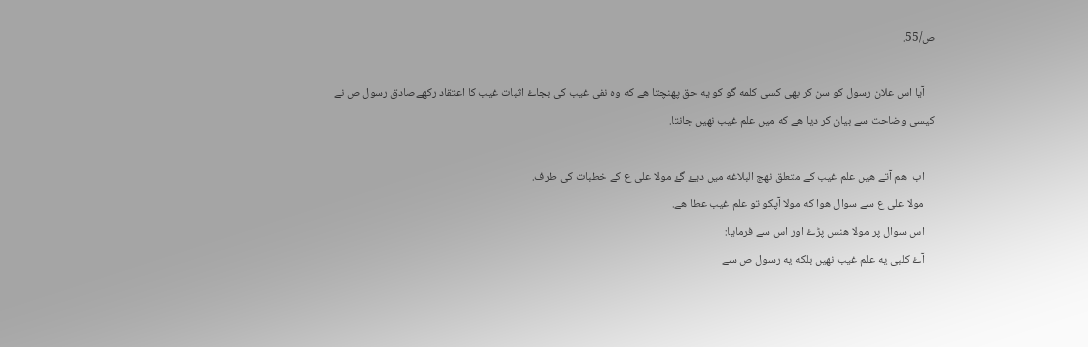ص/55.

    آیا اس علان رسول کو سن کر بھی کسی کلمه گو کو یه حق پهنچتا ھے که وه نفی غیب کی بجاۓ اثبات غیب کا اعتقاد رکھےصادق رسول ص نے کیسی وضاحت سے بیان کر دیا ھے که میں علم غیب نھیں جانتا.

    اب  ھم آتے ھیں علم غیب کے متعلق نھج البلاغه میں دیۓ گۓ مولا علی ع کے خطبات کی طرف.
    مولا علی ع سے سوال ھوا که مولا آپکو تو علم غیب عطا ھے.
    اس سوال پر مولا ھنس پڑۓ اور اس سے فرمایا:
    آۓ کلبی یه علم غیب نھیں بلکه یه رسول ص سے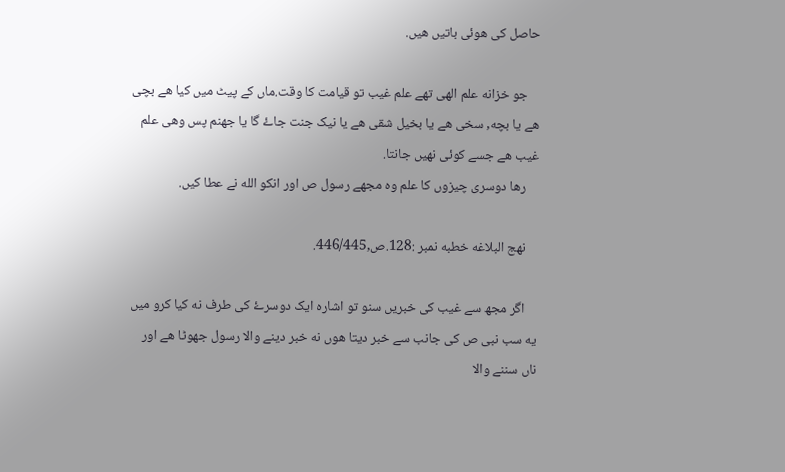حاصل کی ھوئی باتیں ھیں.

    جو خزانه علم الھی تھے علم غیب تو قیامت کا وقت.ماں کے پیٹ میں کیا ھے بچی ھے یا بچه, سخی ھے یا بخیل شقی ھے یا نیک جنت جاۓ گا یا جھنم پس وھی علم غیب ھے جسے کوئی نھیں جانتا.
    رھا دوسری چیزوں کا علم وه مجھے رسول ص اور انکو الله نے عطا کیں.

    نھج البلاغه خطبه نمبر :128.ص,446/445.

    اگر مجھ سے غیب کی خبریں سنو تو اشاره ایک دوسرۓ کی طرف نه کیا کرو میں یه سب نبی ص کی جانب سے خبر دیتا ھوں نه خبر دینے والا رسول جھوٹا ھے اور ناں سننے والا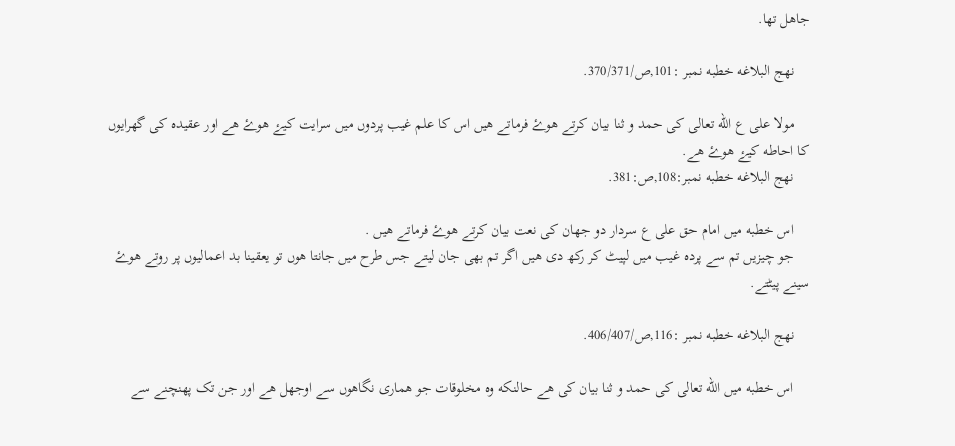جاھل تھا.

    نھج البلاغه خطبه نمبر :101,ص/370/371.

    مولا علی ع الله تعالی کی حمد و ثنا بیان کرتے ھوۓ فرماتے ھیں اس کا علم غیب پردوں میں سرایت کیۓ ھوۓ ھے اور عقیده کی گھرایوں کا احاطه کیۓ ھوۓ ھے.
    نھج البلاغه خطبه نمبر:108,ص:381.

    اس خطبه میں امام حق علی ع سردار دو جھان کی نعت بیان کرتے ھوۓ فرماتے ھیں .
    جو چیزیں تم سے پرده غیب میں لپیٹ کر رکھ دی ھیں اگر تم بھی جان لیتے جس طرح میں جانتا ھوں تو یعقینا بد اعمالیوں پر روتے ھوۓ سینے پیٹتے.

    نھج البلاغه خطبه نمبر :116,ص/406/407.

    اس خطبه میں الله تعالی کی حمد و ثنا بیان کی ھے حالنکه وه مخلوقات جو ھماری نگاھوں سے اوجھل ھے اور جن تک پهنچنے سے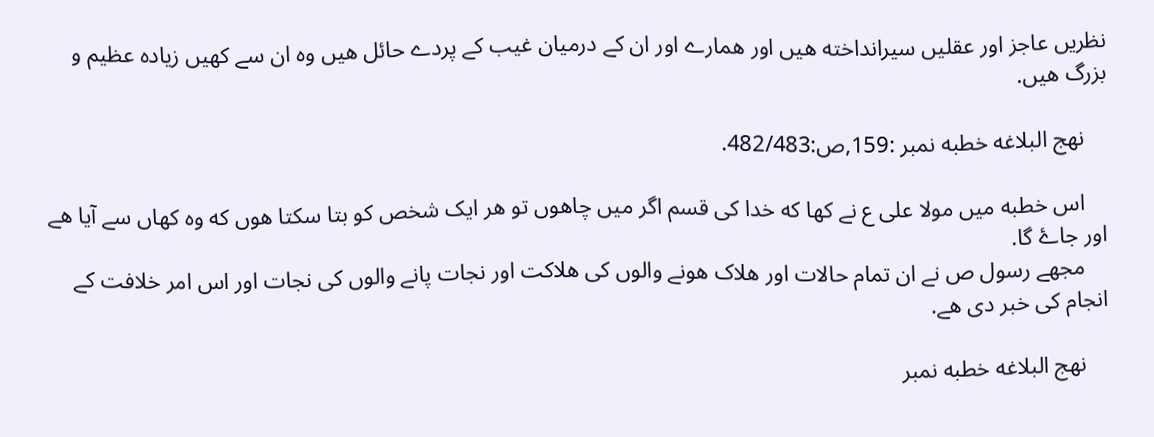نظریں عاجز اور عقلیں سیرانداخته ھیں اور ھمارے اور ان کے درمیان غیب کے پردے حائل ھیں وه ان سے کھیں زیاده عظیم و بزرگ ھیں.

    نھج البلاغه خطبه نمبر :159,ص:482/483.

    اس خطبه میں مولا علی ع نے کھا که خدا کی قسم اگر میں چاھوں تو ھر ایک شخص کو بتا سکتا ھوں که وه کھاں سے آیا ھے اور جاۓ گا.
    مجھے رسول ص نے ان تمام حالات اور ھلاک ھونے والوں کی ھلاکت اور نجات پانے والوں کی نجات اور اس امر خلافت کے انجام کی خبر دی ھے.

    نھج البلاغه خطبه نمبر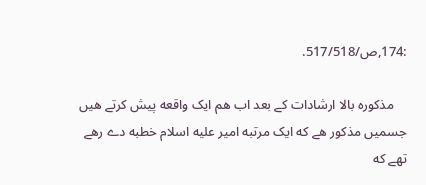:174,ص/517/518.

    مذکوره بالا ارشادات کے بعد اب ھم ایک واقعه پیش کرتے ھیں جسمیں مذکور ھے که ایک مرتبه امیر علیه اسلام خطبه دے رھے تھے که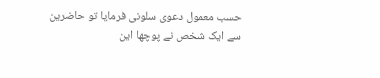حسب معمول دعوی سلونی فرمایا تو حاضرین سے ایک شخص نے پوچھا این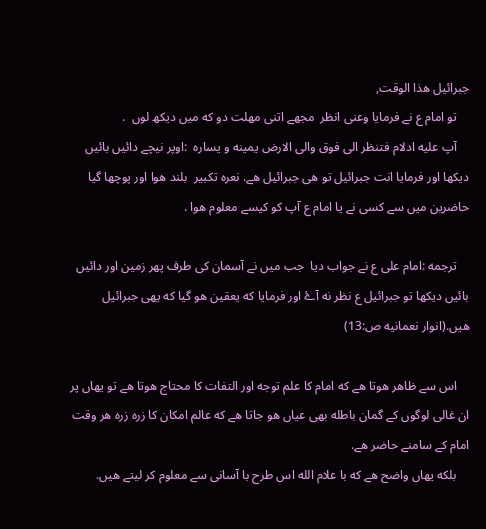جبرائیل ھذا الوقت,
    تو امام ع نے فرمایا وعنی انظر  مجھے اتنی مھلت دو که میں دیکھ لوں  .
    آپ علیه ادلام فتنظر الی فوق والی الارض یمینه و یساره  :اوپر نیچے دائیں بائیں دیکھا اور فرمایا انت جبرائیل تو ھی جبرائیل ھے. نعره تکبیر  بلند ھوا اور پوچھا گیا حاضرین میں سے کسی نے یا امام ع آپ کو کیسے معلوم ھوا .

    ترجمه :امام علی ع نے جواب دیا  جب میں نے آسمان کی طرف پھر زمین اور دائیں بائیں دیکھا تو جبرائیل ع نظر نه آۓ اور فرمایا که یعقین ھو گیا که یھی جبرائیل ھیں.(انوار نعمانیه ص:13)

    اس سے ظاھر ھوتا ھے که امام کا علم توجه اور التفات کا محتاج ھوتا ھے تو یھاں پر ان غالی لوگوں کے گمان باطله بھی عیاں ھو جاتا ھے که عالم امکان کا زره زره ھر وقت امام کے سامنے حاضر ھے.
    بلکه یھاں واضح ھے که با علام الله اس طرح با آسانی سے معلوم کر لیتے ھیں.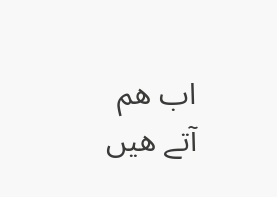اب ھم آتے ھیں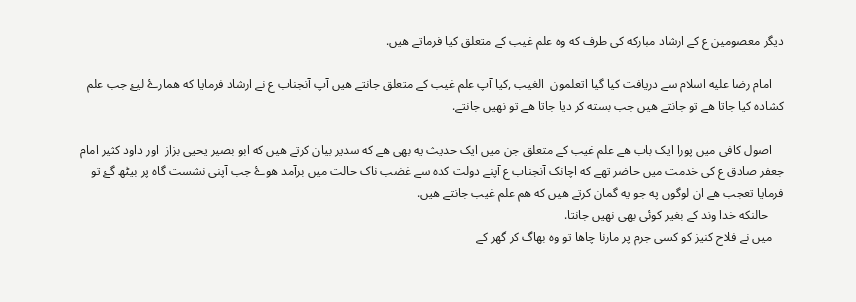دیگر معصومین ع کے ارشاد مبارکه کی طرف که وه علم غیب کے متعلق کیا فرماتے ھیں.

    امام رضا علیه اسلام سے دریافت کیا گیا اتعلمون  الغیب ,کیا آپ علم غیب کے متعلق جانتے ھیں آپ آنجناب ع نے ارشاد فرمایا که ھمارۓ لیۓ جب علم کشاده کیا جاتا ھے تو جانتے ھیں جب بسته کر دیا جاتا ھے تو نھیں جانتے.

    اصول کافی میں پورا ایک باب ھے علم غیب کے متعلق جن میں ایک حدیث یه بھی ھے که سدیر بیان کرتے ھیں که ابو بصیر یحیی بزاز  اور داود کثیر امام جعفر صادق ع کی خدمت میں حاضر تھے که اچانک آنجناب ع آپنے دولت کده سے غضب ناک حالت میں برآمد ھوۓ جب آپنی نشست گاه پر بیٹھ گۓ تو فرمایا تعجب ھے ان لوگوں په جو یه گمان کرتے ھیں که ھم علم غیب جانتے ھیں.
     حالنکه خدا وند کے بغیر کوئی بھی نھیں جانتا.
    میں نے فلاح کنیز کو کسی جرم پر مارنا چاھا تو وه بھاگ کر گھر کے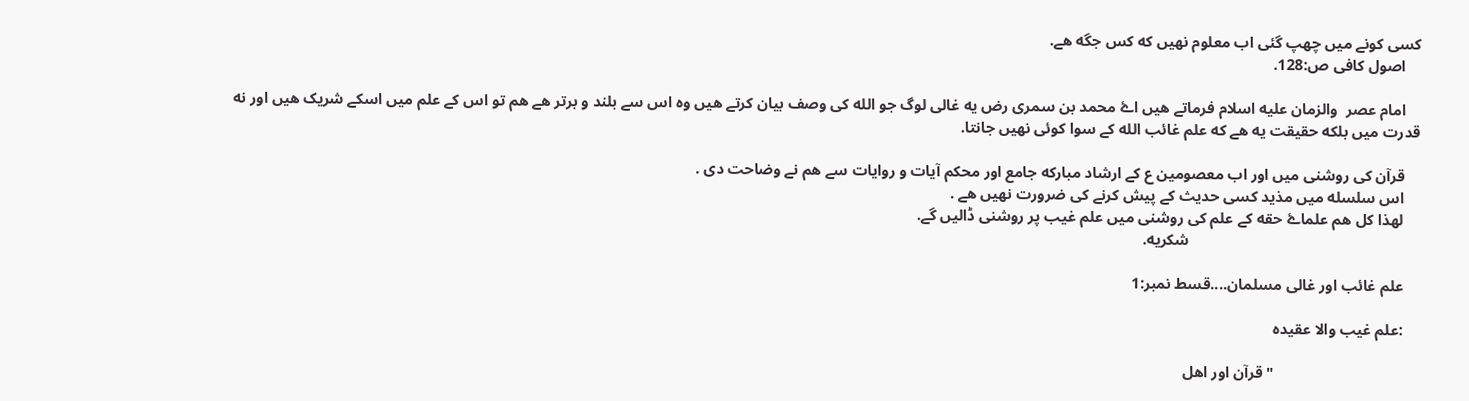کسی کونے میں چھپ گئی اب معلوم نھیں که کس جگه ھے.
    اصول کافی ص:128.

    امام عصر  والزمان علیه اسلام فرماتے ھیں اۓ محمد بن سمری رض یه غالی لوگ جو الله کی وصف بیان کرتے ھیں وه اس سے بلند و برتر ھے ھم تو اس کے علم میں اسکے شریک ھیں اور نه قدرت میں بلکه حقیقت یه ھے که علم غائب الله کے سوا کوئی نھیں جانتا.

    قرآن کی روشنی میں اور اب معصومین ع کے ارشاد مبارکه جامع اور محکم آیات و روایات سے ھم نے وضاحت دی .
    اس سلسله میں مذید کسی حدیث کے پیش کرنے کی ضرورت نھیں ھے .
    لھذا کل ھم علماۓ حقه کے علم کی روشنی میں علم غیب پر روشنی ڈالیں گے.
                                                           شکریه.

    علم غائب اور غالی مسلمان....قسط نمبر:1

    :علم غیب والا عقیده

                                     " قرآن اور اھل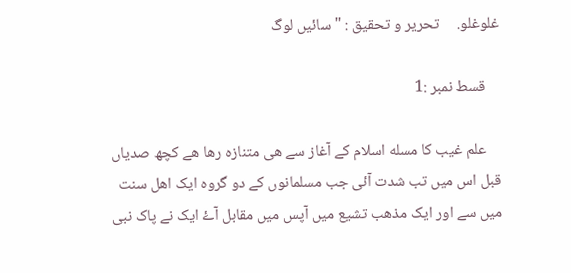غلوغلو.     تحریر و تحقیق : " سائیں لوگ

    قسط نمبر :1

    علم غیب کا مسله اسلام کے آغاز سے ھی متنازه رھا ھے کچھ صدیاں قبل اس میں تب شدت آئی جب مسلمانوں کے دو گروه ایک اھل سنت میں سے اور ایک مذھب تشیع میں آپس میں مقابل آۓ ایک نے پاک نبی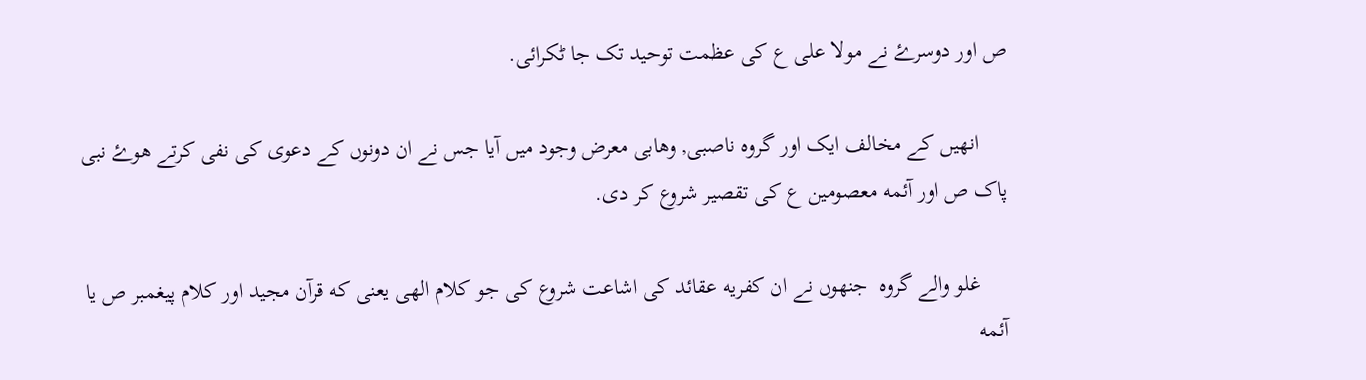ص اور دوسرۓ نے مولا علی ع کی عظمت توحید تک جا ٹکرائی.

     انھیں کے مخالف ایک اور گروه ناصبی, وھابی معرض وجود میں آیا جس نے ان دونوں کے دعوی کی نفی کرتے ھوۓ نبی پاک ص اور آئمه معصومین ع کی تقصیر شروع کر دی.

     غلو والے گروه  جنھوں نے ان کفریه عقائد کی اشاعت شروع کی جو کلام الھی یعنی که قرآن مجید اور کلام پیغمبر ص یا آئمه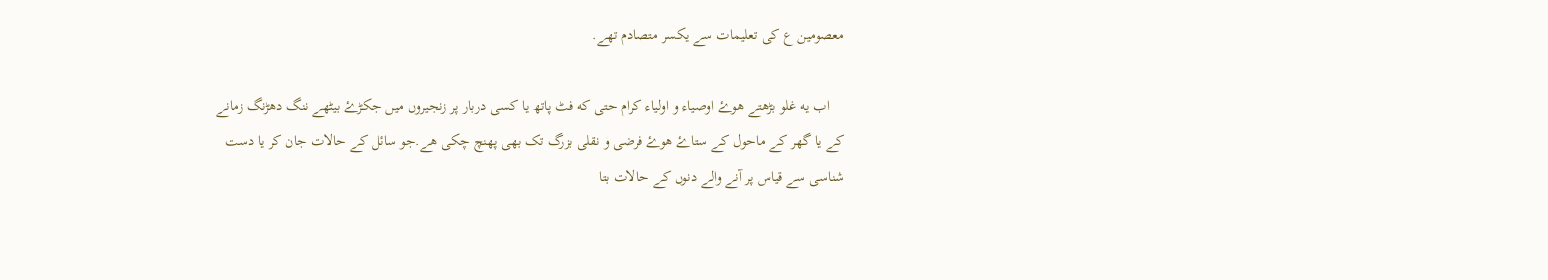معصومین ع کی تعلیمات سے یکسر متصادم تھے.

    اب یه غلو بڑھتے ھوۓ اوصیاء و اولیاء کرام حتی که فٹ پاتھ یا کسی دربار پر زنجیروں میں جکڑۓ بیٹھے ننگ دھڑنگ زمانے کے یا گھر کے ماحول کے ستاۓ ھوۓ فرضی و نقلی بزرگ تک بھی پهنچ چکی ھے.جو سائل کے حالات جان کر یا دست شناسی سے قیاس پر آنے والے دنوں کے حالات بتا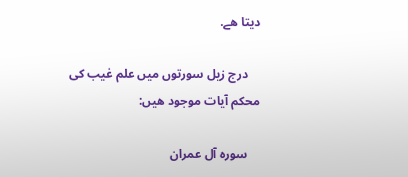دیتا ھے.

    درج زیل سورتوں میں علم غیب کی محکم آیات موجود ھیں:

    سوره آل عمران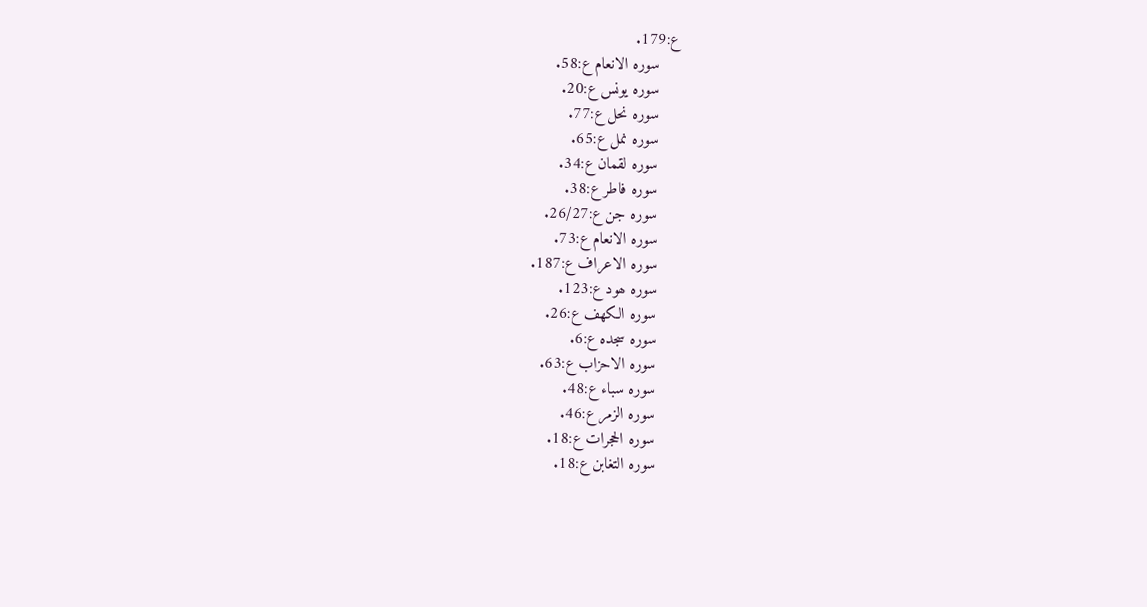ع:179.
    سوره الانعام ع:58.
    سوره یونس ع:20.
    سوره نحل ع:77.
    سوره نمل ع:65.
    سوره لقمان ع:34.
    سوره فاطر ع:38.
    سوره جن ع:26/27.
    سوره الانعام ع:73.
    سوره الاعراف ع:187.
    سوره ھود ع:123.
    سوره الکھف ع:26.
    سوره سجده ع:6.
    سوره الاحزاب ع:63.
    سوره سباء ع:48.
    سوره الزمر ع:46.
    سوره الحجرات ع:18.
    سوره التغابن ع:18.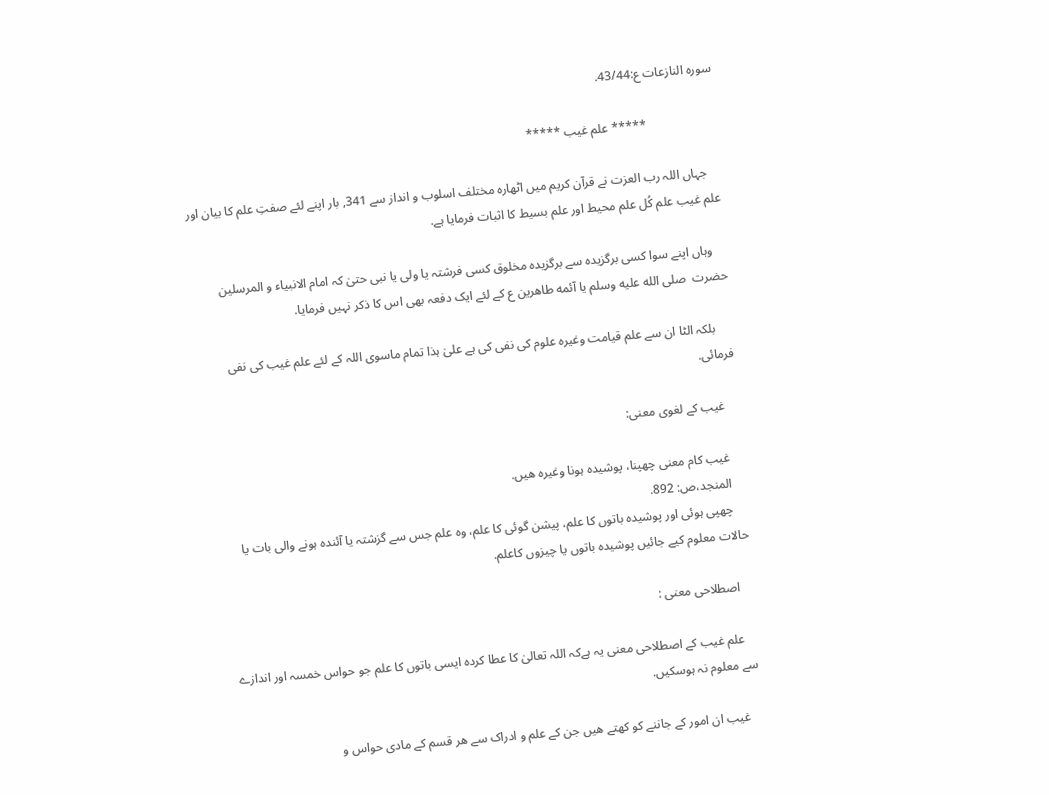سوره النازعات ع:43/44.

                      ***** علم غیب *****

    جہاں اللہ رب العزت نے قرآن کریم میں اٹھارہ مختلف اسلوب و انداز سے 341, بار اپنے لئے صفتِ علم کا بیان اور علم غیب علم کُل علم محیط اور علم بسیط کا اثبات فرمایا ہے.

    وہاں اپنے سوا کسی برگزیدہ سے برگزیدہ مخلوق کسی فرشتہ یا ولی یا نبی حتیٰ کہ امام الانبیاء و المرسلین حضرت  صلى الله عليه وسلم یا آئمه طاھرین ع کے لئے ایک دفعہ بھی اس کا ذکر نہیں فرمایا.

     بلکہ الٹا ان سے علم قیامت وغیرہ علوم کی نفی کی ہے علیٰ ہذا تمام ماسوی اللہ کے لئے علم غیب کی نفی فرمائی.

    غیب کے لغوی معنی:

    غیب کام معنی چھپنا، پوشیدہ ہونا وغیرہ ھیں.
    المنجد،ص: 892.
    چھپی ہوئی اور پوشیدہ باتوں کا علم، پیشن گوئی کا علم، وہ علم جس سے گزشتہ یا آئندہ ہونے والی بات یا حالات معلوم کیے جائیں پوشیدہ باتوں یا چیزوں کاعلم.

    اصطلاحی معنی :

    علم غیب کے اصطلاحی معنی یہ ہےکہ اللہ تعالیٰ کا عطا کردہ ایسی باتوں کا علم جو حواس خمسہ اور اندازے سے معلوم نہ ہوسکیں.

    غیب ان امور کے جاننے کو کھتے ھیں جن کے علم و ادراک سے ھر قسم کے مادی حواس و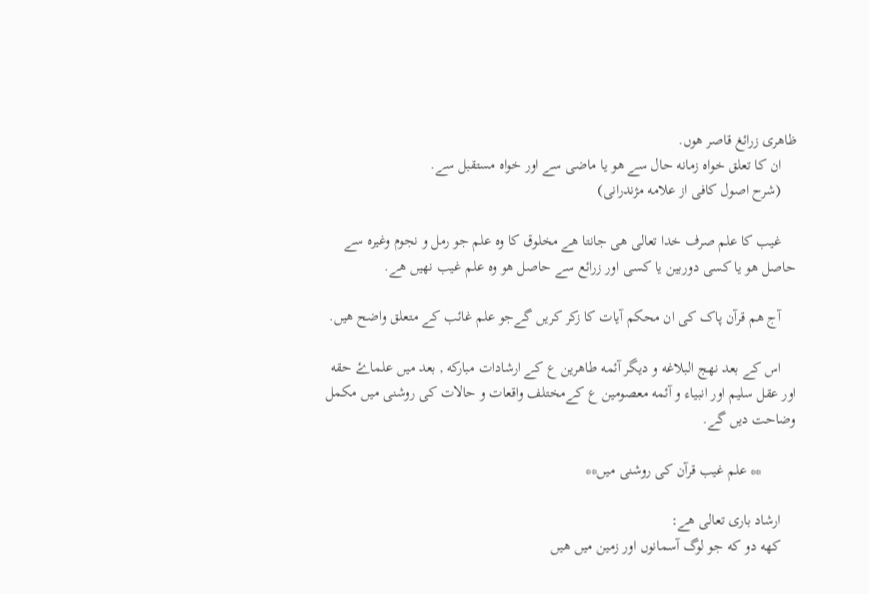ظاھری زرائغ قاصر ھوں.
    ان کا تعلق خواه زمانه حال سے ھو یا ماضی سے اور خواه مستقبل سے.
    (شرح اصول کافی از علامه مژندرانی)

    غیب کا علم صرف خدا تعالی ھی جانتا ھے مخلوق کا وه علم جو رمل و نجوم وغیره سے حاصل ھو یا کسی دوربین یا کسی اور زرائع سے حاصل ھو وه علم غیب نھیں ھے.

    آج ھم قرآن پاک کی ان محکم آیات کا زکر کریں گےجو علم غائب کے متعلق واضح ھیں.

    اس کے بعد نھج البلاغه و دیگر آئمه طاھرین ع کے ارشادات مبارکه , بعد میں علماۓ حقه اور عقل سلیم اور انبیاء و آئمه معصومین ع کےمختلف واقعات و حالات کی روشنی میں مکمل وضاحت دیں گے.

         ** علم غیب قرآن کی روشنی میں**

    ارشاد باری تعالی ھے:
    کھه دو که جو لوگ آسمانوں اور زمین میں ھیں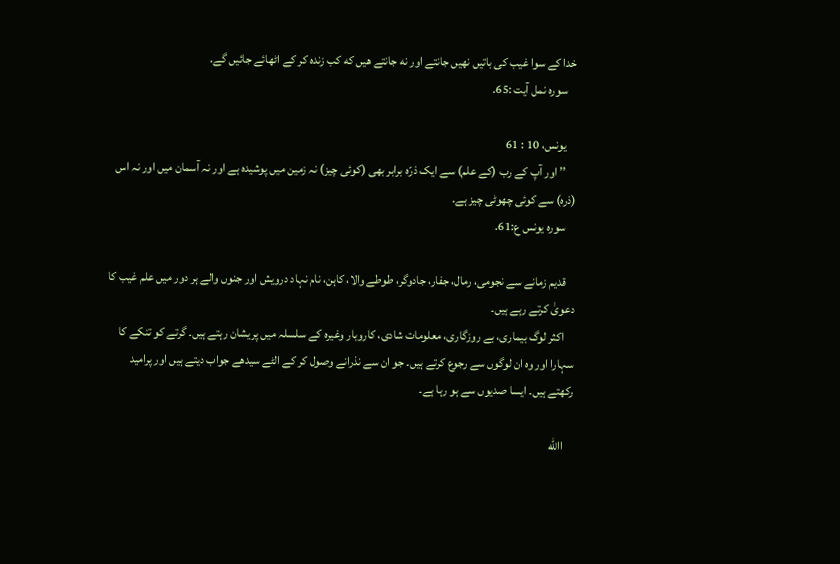خدا کے سوا غیب کی باتیں نھیں جانتے اور نه جانتے ھیں که کب زنده کر کے اٹھائے جائیں گے.
    سوره نمل آیت :65.

    یونس، 10 : 61
    ’’ اور آپ کے رب (کے علم) سے ایک ذرّہ برابر بھی (کوئی چیز) نہ زمین میں پوشیدہ ہے اور نہ آسمان میں اور نہ اس (ذرہ) سے کوئی چھوٹی چیز ہے.
    سوره یونس ع:61.

    قدیم زمانے سے نجومی، رمال، جفار، جادوگر، طوطے والا، کاہن، نام نہاد درویش اور جنوں والے ہر دور میں علم غیب کا دعویٰ کرتے رہے ہیں۔
    اکثر لوگ بیماری، بے روزگاری، معلومات شادی، کاروبار وغیرہ کے سلسلہ میں پریشان رہتے ہیں۔ گرتے کو تنکے کا سہارا اور وہ ان لوگوں سے رجوع کرتے ہیں۔ جو ان سے نذرانے وصول کر کے الٹے سیدھے جواب دیتے ہیں اور پرامید رکھتے ہیں۔ ایسا صدیوں سے ہو رہا ہے۔

    االله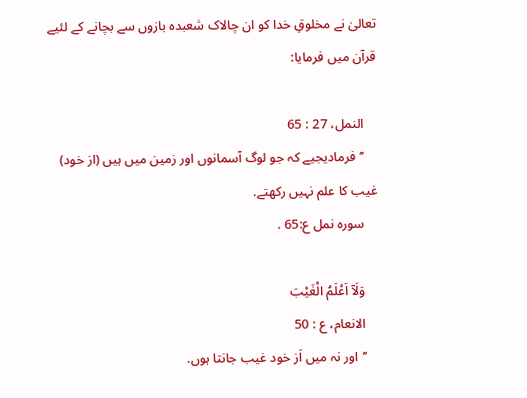تعالیٰ نے مخلوقِ خدا کو ان چالاک شعبدہ بازوں سے بچانے کے لئیے قرآن میں فرمایا:

    النمل، 27 : 65
    ’’فرمادیجیے کہ جو لوگ آسمانوں اور زمین میں ہیں (از خود) غیب کا علم نہیں رکھتے.
    سوره نمل ع:65 .

    وَلَآ اَعْلَمُ الْغَیْبَ
    الانعام، ع : 50
    ’’اور نہ میں اَز خود غیب جانتا ہوں.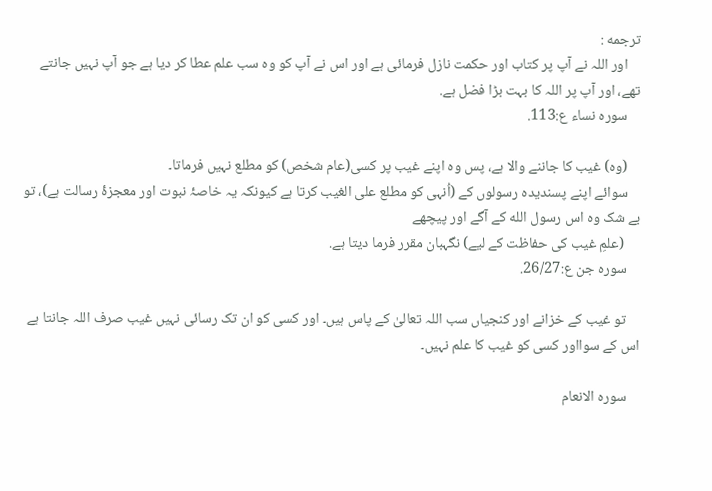ترجمه :
    اور اللہ نے آپ پر کتاب اور حکمت نازل فرمائی ہے اور اس نے آپ کو وہ سب علم عطا کر دیا ہے جو آپ نہیں جانتے تھے، اور آپ پر اللہ کا بہت بڑا فضل ہے.
    سوره نساء ع:113.

    (وہ) غیب کا جاننے والا ہے، پس وہ اپنے غیب پر کسی(عام شخص) کو مطلع نہیں فرماتا۔
    سوائے اپنے پسندیدہ رسولوں کے (اُنہی کو مطلع علی الغیب کرتا ہے کیونکہ یہ خاصۂ نبوت اور معجزۂ رسالت ہے)، تو بے شک وہ اس رسول الله کے آگے اور پیچھے
     (علمِ غیب کی حفاظت کے لیے) نگہبان مقرر فرما دیتا ہے.
    سوره جن ع:26/27.

    تو غیب کے خزانے اور کنجیاں سب اللہ تعالیٰ کے پاس ہیں۔ اور کسی کو ان تک رسائی نہیں غیب صرف اللہ جانتا ہے اس کے سوااور کسی کو غیب کا علم نہیں۔

    سوره الانعام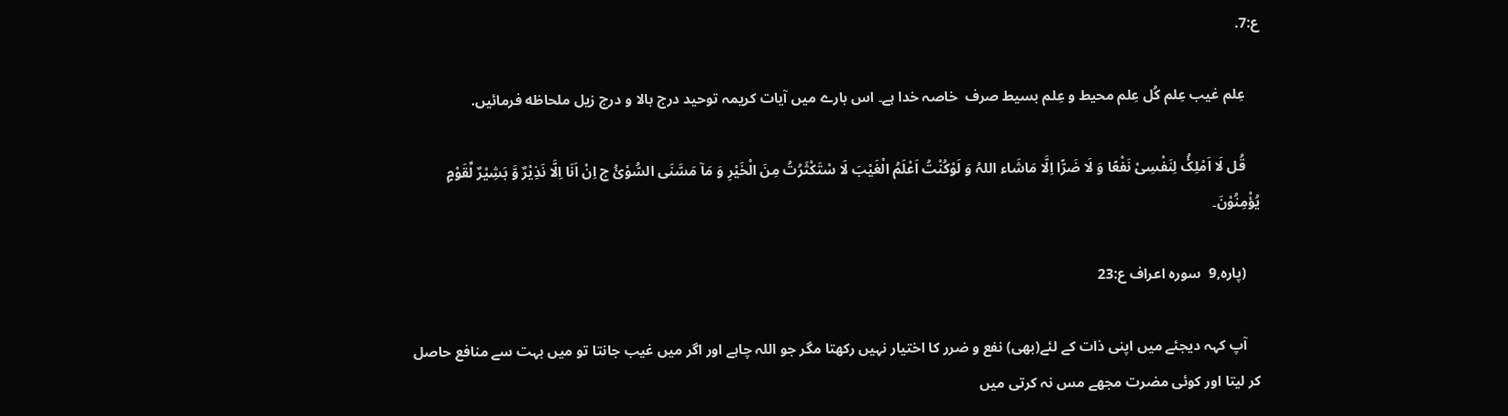ع:7.

    عِلم غیب عِلم کُل عِلم محیط و عِلم بسیط صرف  خاصہ خدا ہے۔ اس بارے میں آیات کریمہ توحید درج بالا و درج زیل ملحاظه فرمائیں.

    قُل لَا اَمْلِکُٔ لِنَفْسِیْ نَفْعًا وَ لَا ضَرًّا اِلَّا مَاشَاء اللہُ وَ لَوْکُنْتُ اَعْلَمُ الْغَیْبَ لَا سْتَکْثَرُتُ مِنَ الْخَیْرِ وَ مَآ مَسَّنَی السُّوْئُ ج اِنْ اَنَا اِلَّا نَذِیْرٌ وَّ بَشِیْرٌ لِّقَوْمٍ یُؤْمِنُوْنَ۔

    (پارہ,9  سوره اعراف ع:23

    آپ کہہ دیجئے میں اپنی ذات کے لئے(بھی) نفع و ضرر کا اختیار نہیں رکھتا مگر جو اللہ چاہے اور اگر میں غیب جانتا تو میں بہت سے منافع حاصل کر لیتا اور کوئی مضرت مجھے مس نہ کرتی میں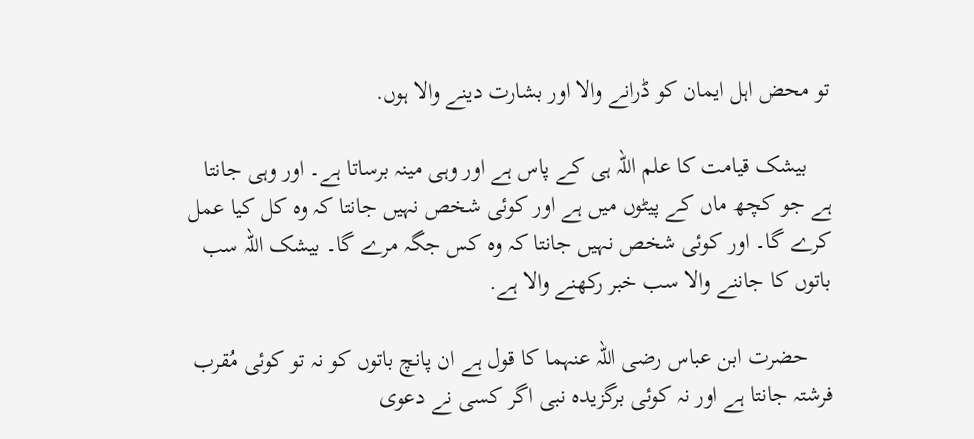تو محض اہل ایمان کو ڈرانے والا اور بشارت دینے والا ہوں.

    بیشک قیامت کا علم اللہ ہی کے پاس ہے اور وہی مینہ برساتا ہے۔ اور وہی جانتا ہے جو کچھ ماں کے پیٹوں میں ہے اور کوئی شخص نہیں جانتا کہ وہ کل کیا عمل کرے گا۔ اور کوئی شخص نہیں جانتا کہ وہ کس جگہ مرے گا۔ بیشک اللہ سب باتوں کا جاننے والا سب خبر رکھنے والا ہے.

    حضرت ابن عباس رضی اللہ عنہما کا قول ہے ان پانچ باتوں کو نہ تو کوئی مُقرب فرشتہ جانتا ہے اور نہ کوئی برگزیدہ نبی اگر کسی نے دعوی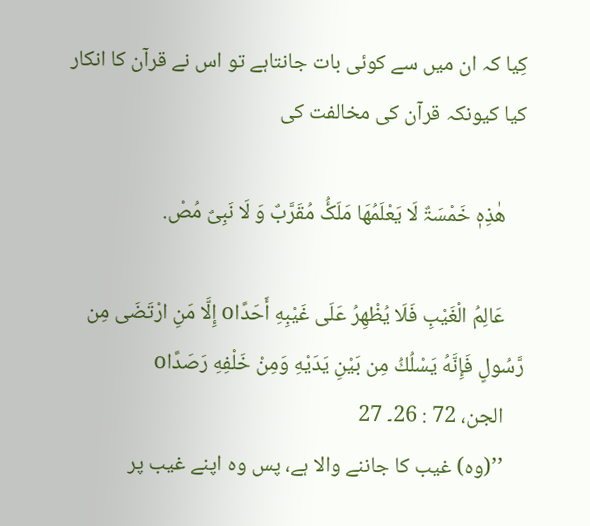کِیا کہ ان میں سے کوئی بات جانتاہے تو اس نے قرآن کا انکار کیا کیونکہ قرآن کی مخالفت کی

    ھٰذِہٖ خَمْسَۃٌ لَا یَعْلَمُھَا مَلَکُٔ مُقَرَّبٌ وَ لَا نَبِیٌ مُصْ.

    عَالِمُ الْغَيْبِ فَلَا يُظْهِرُ عَلَى غَيْبِهِ أَحَدًاo إِلَّا مَنِ ارْتَضَى مِن رَّسُولٍ فَإِنَّهُ يَسْلُكُ مِن بَيْنِ يَدَيْهِ وَمِنْ خَلْفِهِ رَصَدًاo
    الجن، 72 : 26۔ 27
    ’’(وہ) غیب کا جاننے والا ہے، پس وہ اپنے غیب پر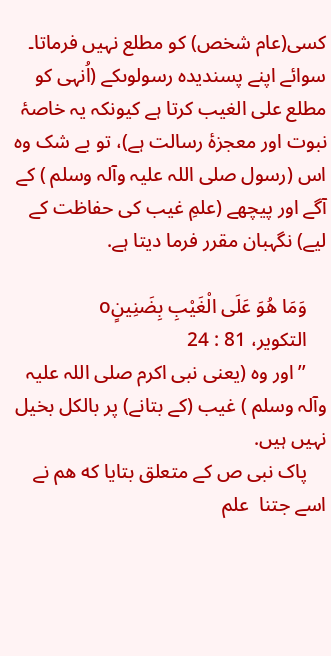کسی(عام شخص) کو مطلع نہیں فرماتا۔ سوائے اپنے پسندیدہ رسولوںکے (اُنہی کو مطلع علی الغیب کرتا ہے کیونکہ یہ خاصۂ نبوت اور معجزۂ رسالت ہے)، تو بے شک وہ اس (رسول صلی اللہ علیہ وآلہ وسلم ) کے آگے اور پیچھے (علمِ غیب کی حفاظت کے لیے) نگہبان مقرر فرما دیتا ہے.

    وَمَا هُوَ عَلَى الْغَيْبِ بِضَنِينٍo
    التکویر، 81 : 24
    ’’اور وہ (یعنی نبی اکرم صلی اللہ علیہ وآلہ وسلم ) غیب (کے بتانے) پر بالکل بخیل نہیں ہیں.
    پاک نبی ص کے متعلق بتایا که ھم نے اسے جتنا  علم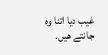غیب دیا اتنا وه جانتے ھیں.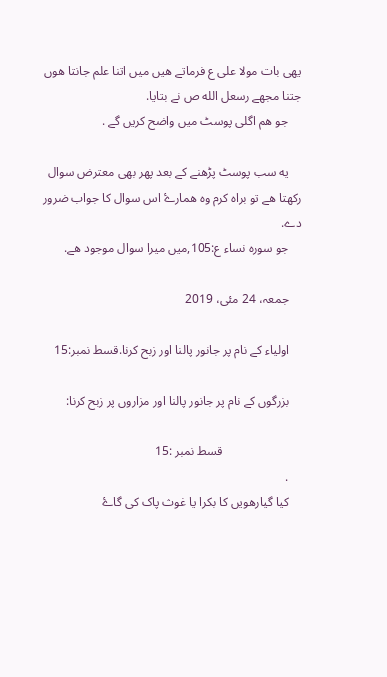یهی بات مولا علی ع فرماتے ھیں میں اتنا علم جانتا ھوں جتنا مجھے رسعل الله ص نے بتایا.
    جو ھم اگلی پوسٹ میں واضح کریں گے .

    یه سب پوسٹ پڑھنے کے بعد پھر بھی معترض سوال رکھتا ھے تو براه کرم وه ھمارۓ اس سوال کا جواب ضرور دے.
    جو سوره نساء ع:105,میں میرا سوال موجود ھے.

    جمعہ، 24 مئی، 2019

    اولیاء کے نام پر جانور پالنا اور زبح کرنا.قسط نمبر:15

    بزرگوں کے نام پر جانور پالنا اور مزاروں پر زبح کرنا:

                         قسط نمبر :15
    .
    کیا گیارھویں کا بکرا یا غوث پاک کی گاۓ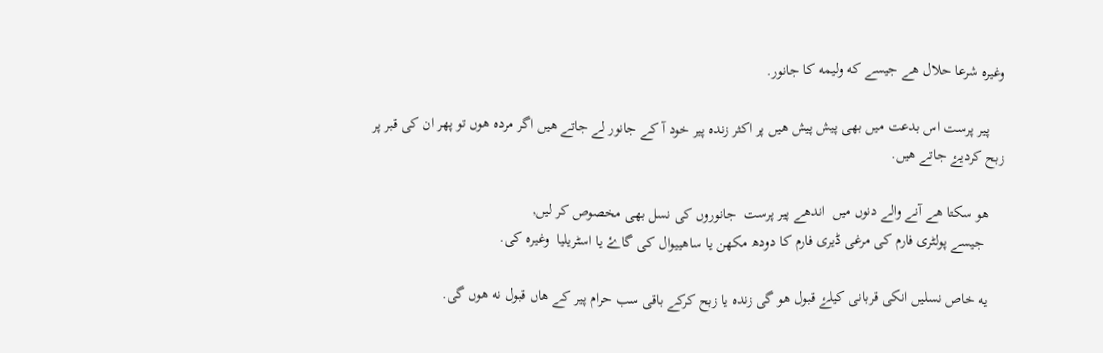وغیره شرعا حلال ھے جیسے که ولیمه کا جانور.

    پیر پرست اس بدعت میں بھی پیش پیش ھیں پر اکثر زنده پیر خود آ کے جانور لے جاتے ھیں اگر مرده ھوں تو پھر ان کی قبر پر زبح کردیۓ جاتے ھیں.

    ھو سکتا ھے آنے والے دنوں میں  اندھے پیر پرست  جانوروں کی نسل بھی مخصوص کر لیں,
     جیسے پولٹری فارم کی مرغی ڈیری فارم کا دودھ مکھن یا ساھییوال کی گاۓ یا اسٹریلیا  وغیره کی.

    یه خاص نسلیں انکی قربانی کیلۓ قبول ھو گی زنده یا زبح کرکے باقی سب حرام پیر کے ھاں قبول نه ھوں گی.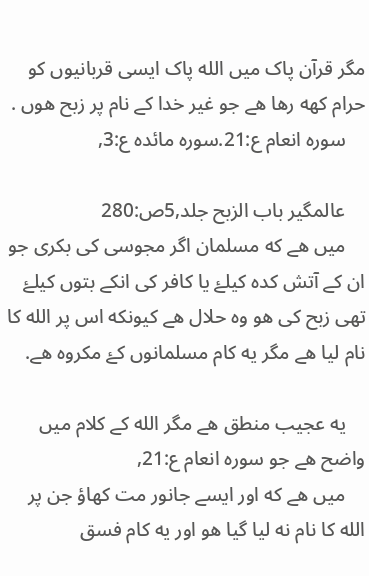مگر قرآن پاک میں الله پاک ایسی قربانیوں کو حرام کھه رھا ھے جو غیر خدا کے نام پر زبح ھوں .
    سوره انعام ع:21.سوره مائده ع:3,

    عالمگیر باب الزبح جلد,5ص:280
    میں ھے که مسلمان اگر مجوسی کی بکری جو ان کے آتش کده کیلۓ یا کافر کی انکے بتوں کیلۓ تھی زبح کی ھو وه حلال ھے کیونکه اس پر الله کا نام لیا ھے مگر یه کام مسلمانوں کۓ مکروه ھے.

    یه عجیب منطق ھے مگر الله کے کلام میں واضح ھے جو سوره انعام ع:21,
    میں ھے که اور ایسے جانور مت کھاؤ جن پر الله کا نام نه لیا گیا ھو اور یه کام فسق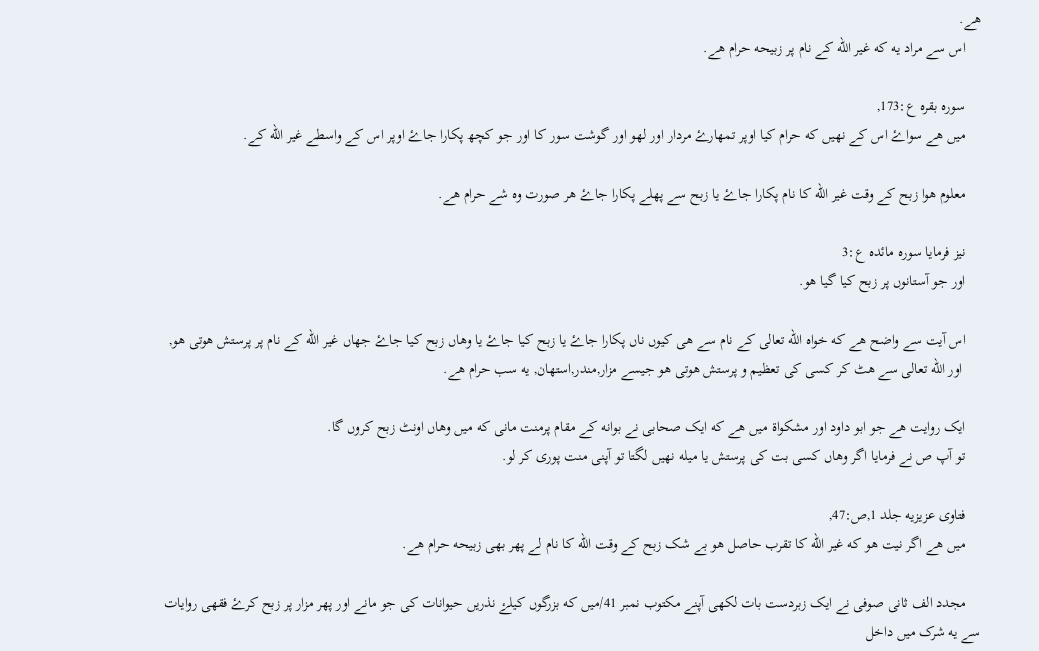ھے.
    اس سے مراد یه که غیر الله کے نام پر زبیحه حرام ھے.

    سوره بقره ع:173,
    میں ھے سواۓ اس کے نھیں که حرام کیا اوپر تمھارۓ مردار اور لھو اور گوشت سور کا اور جو کچھ پکارا جاۓ اوپر اس کے واسطے غیر الله کے.

    معلوم ھوا زبح کے وقت غیر الله کا نام پکارا جاۓ یا زبح سے پهلے پکارا جاۓ ھر صورت وه شے حرام ھے.

    نیز فرمایا سوره مائده ع:3
    اور جو آستانوں پر زبح کیا گیا ھو.

    اس آیت سے واضح ھے که خواه الله تعالی کے نام سے ھی کیوں ناں پکارا جاۓ یا زبح کیا جاۓ یا وھاں زبح کیا جاۓ جھاں غیر الله کے نام پر پرستش ھوتی ھو,
     اور الله تعالی سے ھٹ کر کسی کی تعظیم و پرستش ھوتی ھو جیسے مزار,مندر,استھان, یه سب حرام ھے.

    ایک روایت ھے جو ابو داود اور مشکواة میں ھے که ایک صحابی نے بوانه کے مقام پرمنت مانی که میں وھاں اونٹ زبح کروں گا.
    تو آپ ص نے فرمایا اگر وھاں کسی بت کی پرستش یا میله نھیں لگتا تو آپنی منت پوری کر لو.

    فتاوی عزیزیه جلد 1,ص:47,
    میں ھے اگر نیت ھو که غیر الله کا تقرب حاصل ھو بے شک زبح کے وقت الله کا نام لے پھر بھی زبیحه حرام ھے.

    مجدد الف ثانی صوفی نے ایک زبردست بات لکھی آپنے مکتوب نمبر 41/میں که بزرگوں کیلۓ نذریں حیوانات کی جو مانے اور پھر مزار پر زبح کرۓ فقھی روایات سے یه شرک میں داخل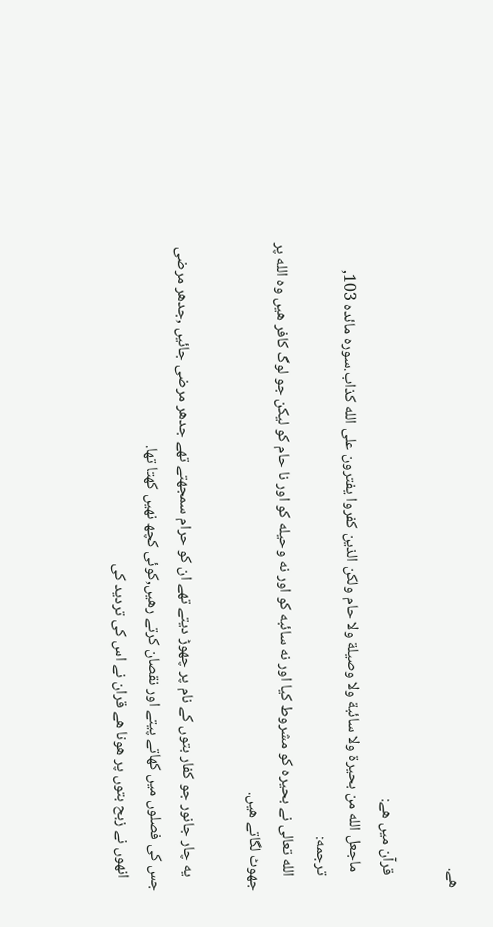ھے.

    قرآن میں ھے:
     ماجعل الله من بحیرة ولا سائبة ولا وصیلة ولا حام ولکن الذین کفروا یفترون علی الله کذاب.سوره مائده 103,
    ترجمه:
    الله تعالی نے بحیره کو مشروط کیا اور نه سائبه کو اور نه وحیله کو اور نا حام کو لیکن جو لوگ کافر ھیں وه الله پر جھوٹ لگاتے ھیں.

    یه چار جانور جو کفار بتوں کے نام پر چھوڑ دیتے تھے ان کو حرام سمجھتے تھے جدھر مرضی جائیں ,جدھر مرضی جس کی فصلوں میں کھاتے پیتے اور نقصان کرتے رھیں,کوئی کچھ نھیں کھتا تھا.
    انھوں نے زبح بتوں پر ھونا ھے قران نے اس کی تردید کی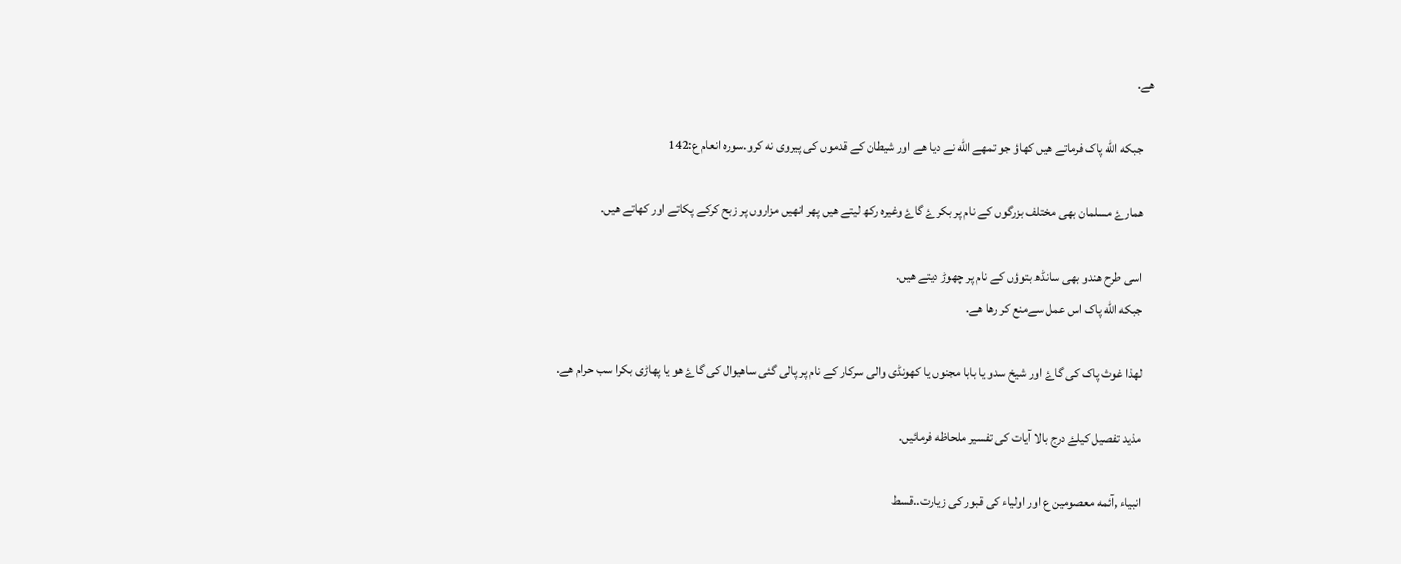ھے.

    جبکه الله پاک فرماتے ھیں کھاؤ جو تمھے الله نے دیا ھے اور شیطان کے قدموں کی پیروی نه کرو.سوره انعام ع:142

    ھمارۓ مسلمان بھی مختلف بزرگوں کے نام پر بکرۓ گاۓ وغیره رکھ لیتے ھیں پھر انھیں مزاروں پر زبح کرکے پکاتے اور کھاتے ھیں.

    اسی طرح ھندو بھی سانڈھ بتوؤں کے نام پر چھوڑ دیتے ھیں.
    جبکه الله پاک اس عمل سےمنع کر رھا ھے.

    لھذا غوث پاک کی گاۓ اور شیخ سدو یا بابا مجنوں یا کھونڈی والی سرکار کے نام پر پالی گئی ساھیوال کی گاۓ ھو یا پھاڑی بکرا سب حرام ھے.

    مذید تفصیل کیلۓ درج بالا آیات کی تفسیر ملحاظه فرمائیں.

    انبیاء ,آئمه معصومین ع اور اولیاء کی قبور کی زیارت..قسط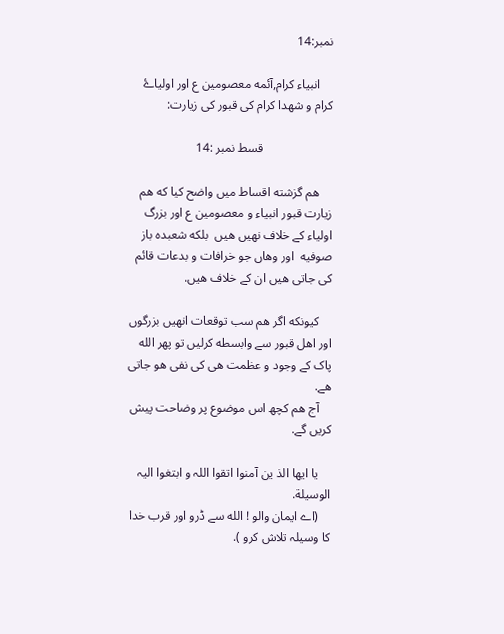نمبر:14

    انبیاء کرام,آئمه معصومین ع اور اولیاۓ کرام و شھدا کرام کی قبور کی زیارت:

                      قسط نمبر :14

    ھم گزشته اقساط میں واضح کیا که ھم زیارت قبور انبیاء و معصومین ع اور بزرگ اولیاء کے خلاف نھیں ھیں  بلکه شعبده باز صوفیه  اور وھاں جو خرافات و بدعات قائم کی جاتی ھیں ان کے خلاف ھیں.

    کیونکه اگر ھم سب توقعات انھیں بزرگوں اور اھل قبور سے وابسطه کرلیں تو پھر الله پاک کے وجود و عظمت ھی کی نفی ھو جاتی ھے.
    آج ھم کچھ اس موضوع پر وضاحت پیش کریں گے.

    یا ایھا الذ ین آمنوا اتقوا اللہ و ابتغوا الیہ الوسیلة.
    (اے ایمان والو ! الله سے ڈرو اور قرب خدا کا وسیلہ تلاش کرو ).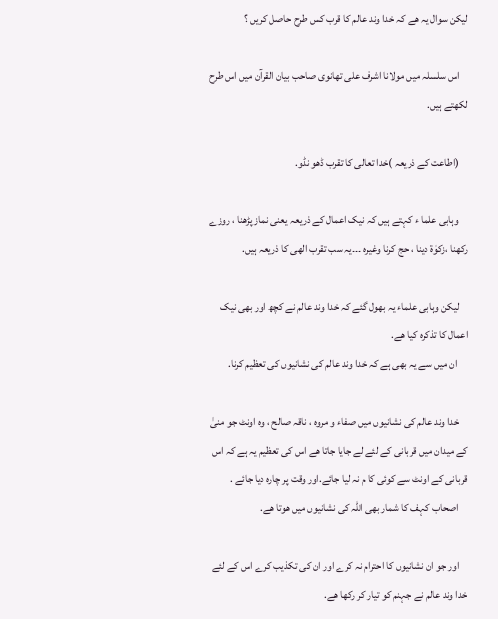لیکن سوال یہ ھے کہ خدا وند عالم کا قرب کس طرح حاصل کریں ؟

    اس سلسلہ میں مولانا اشرف علی تھانوی صاحب بیان القرآن میں اس طرح لکھتے ہیں.

    (اطاعت کے ذریعہ )خدا تعالی کا تقرب ڈھو نڈو.

    وہابی علما ء کہتے ہیں کہ نیک اعمال کے ذریعہ یعنی نماز پڑھنا ، روزے رکھنا ،زکوٰة دینا ، حج کرنا وغیرہ ۔۔۔یہ سب تقرب الھی کا ذریعہ ہیں.

    لیکن وہابی علماء یہ بھول گئے کہ خدا وند عالم نے کچھ اور بھی نیک اعمال کا تذکرہ کیا ھے.
     ان میں سے یہ بھی ہے کہ خدا وند عالم کی نشانیوں کی تعظیم کرنا.

    خدا وند عالم کی نشانیوں میں صفاء و مروہ ، ناقہ صالح ، وہ اونٹ جو منیٰ کے میدان میں قربانی کے لئے لے جایا جاتا ھے اس کی تعظیم یہ ہے کہ اس قربانی کے اونٹ سے کوئی کا م نہ لیا جائے.اور وقت پر چارہ دیا جائے .
    اصحاب کہف کا شمار بھی اللہ کی نشانیوں میں ھوتا ھے.

    اور جو ان نشانیوں کا احترام نہ کرے اور ان کی تکذیب کرے اس کے لئے خدا وند عالم نے جہنم کو تیار کر رکھا ھے.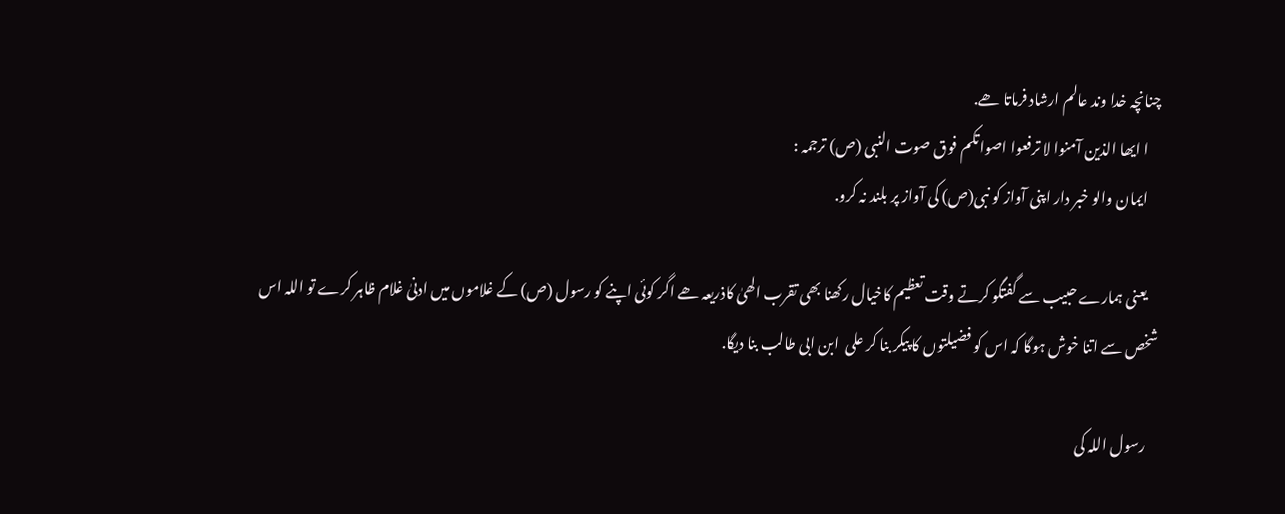چنانچہ خدا وند عالم ارشاد فرماتا ھے.
    ا ایھا الذین آمنوا لا ترفعوا اصواتکم فوق صوت النبی (ص) ترجمہ :
    ایمان والو خبر دار اپنی آواز کو نبی(ص) کی آواز پر بلند نہ کرو.

    یعنی ہمارے حبیب سے گفتگو کرتے وقت تعظیم کاخیال رکھنا بھی تقرب الھیٰ کاذریعہ ھے اگر کوئی اپنے کو رسول (ص) کے غلاموں میں ادنیٰ غلام ظاہر کرے تو اللہ اس شخص سے اتنا خوش ہوگا کہ اس کو فضیلتوں کا پیکر بنا کر علی  ابن ابی طالب بنا دیگا.

    رسول اللہ کی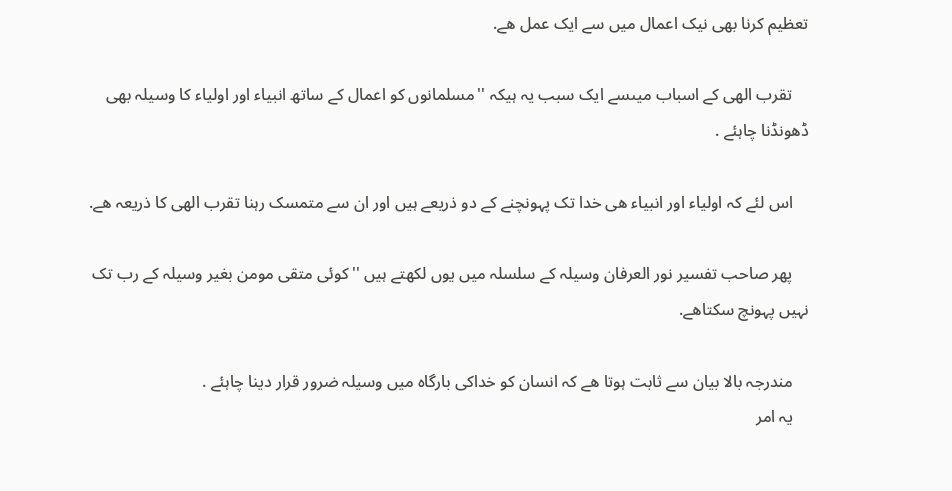تعظیم کرنا بھی نیک اعمال میں سے ایک عمل ھے.

    تقرب الھی کے اسباب میںسے ایک سبب یہ ہیکہ ''مسلمانوں کو اعمال کے ساتھ انبیاء اور اولیاء کا وسیلہ بھی ڈھونڈنا چاہئے .

    اس لئے کہ اولیاء اور انبیاء ھی خدا تک پہونچنے کے دو ذریعے ہیں اور ان سے متمسک رہنا تقرب الھی کا ذریعہ ھے.

    پھر صاحب تفسیر نور العرفان وسیلہ کے سلسلہ میں یوں لکھتے ہیں ''کوئی متقی مومن بغیر وسیلہ کے رب تک نہیں پہونچ سکتاھے.

    مندرجہ بالا بیان سے ثابت ہوتا ھے کہ انسان کو خداکی بارگاہ میں وسیلہ ضرور قرار دینا چاہئے .
    یہ امر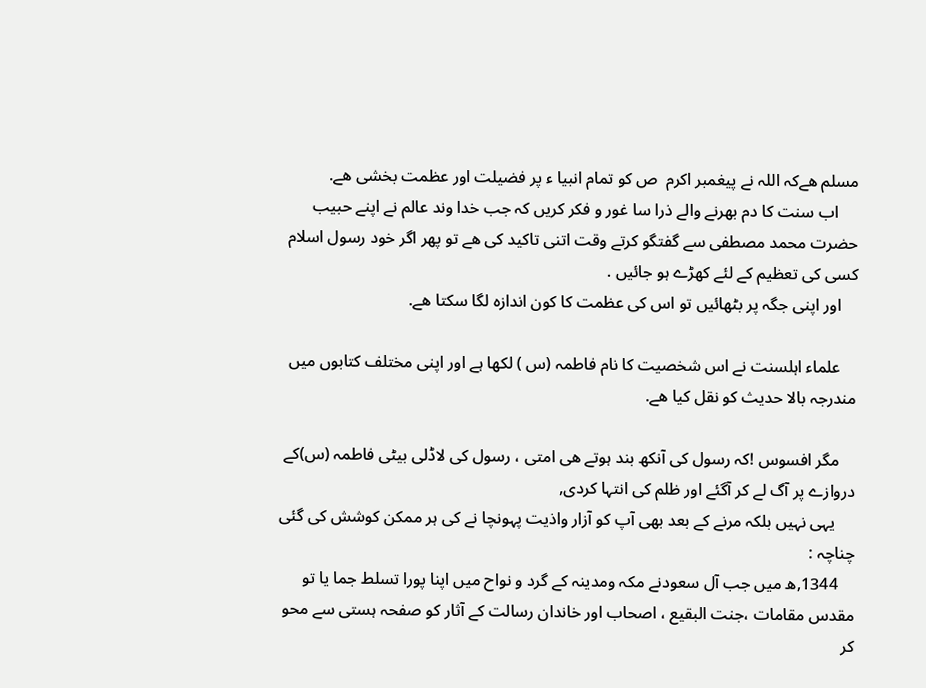مسلم ھےکہ اللہ نے پیغمبر اکرم  ص کو تمام انبیا ء پر فضیلت اور عظمت بخشی ھے.
     اب سنت کا دم بھرنے والے ذرا سا غور و فکر کریں کہ جب خدا وند عالم نے اپنے حبیب حضرت محمد مصطفی سے گفتگو کرتے وقت اتنی تاکید کی ھے تو پھر اگر خود رسول اسلام  کسی کی تعظیم کے لئے کھڑے ہو جائیں .
    اور اپنی جگہ پر بٹھائیں تو اس کی عظمت کا کون اندازہ لگا سکتا ھے.

    علماء اہلسنت نے اس شخصیت کا نام فاطمہ (س ) لکھا ہے اور اپنی مختلف کتابوں میں مندرجہ بالا حدیث کو نقل کیا ھے.

    مگر افسوس !کہ رسول کی آنکھ بند ہوتے ھی امتی ، رسول کی لاڈلی بیٹی فاطمہ (س)کے دروازے پر آگ لے کر آگئے اور ظلم کی انتہا کردی,
     یہی نہیں بلکہ مرنے کے بعد بھی آپ کو آزار واذیت پہونچا نے کی ہر ممکن کوشش کی گئی چناچہ :
    1344,ھ میں جب آل سعودنے مکہ ومدینہ کے گرد و نواح میں اپنا پورا تسلط جما یا تو مقدس مقامات ،جنت البقیع ، اصحاب اور خاندان رسالت کے آثار کو صفحہ ہستی سے محو کر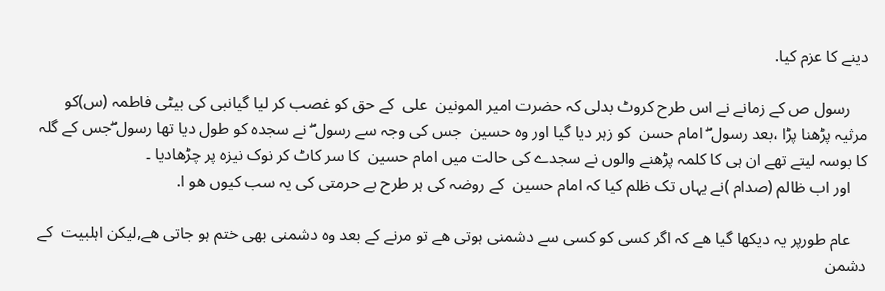دینے کا عزم کیا.

    رسول ص کے زمانے نے اس طرح کروٹ بدلی کہ حضرت امیر المونین  علی  کے حق کو غصب کر لیا گیانبی کی بیٹی فاطمہ (س)کو مرثیہ پڑھنا پڑا ،بعد رسول ۖ امام حسن  کو زہر دیا گیا اور وہ حسین  جس کی وجہ سے رسول ۖ نے سجدہ کو طول دیا تھا رسول ۖجس کے گلہ کا بوسہ لیتے تھے ان ہی کا کلمہ پڑھنے والوں نے سجدے کی حالت میں امام حسین  کا سر کاٹ کر نوک نیزہ پر چڑھادیا ۔
    اور اب ظالم (صدام )نے یہاں تک ظلم کیا کہ امام حسین  کے روضہ کی ہر طرح بے حرمتی کی یہ سب کیوں ھو ا.

    عام طورپر یہ دیکھا گیا ھے کہ اگر کسی کو کسی سے دشمنی ہوتی ھے تو مرنے کے بعد وہ دشمنی بھی ختم ہو جاتی ھے,لیکن اہلبیت  کے دشمن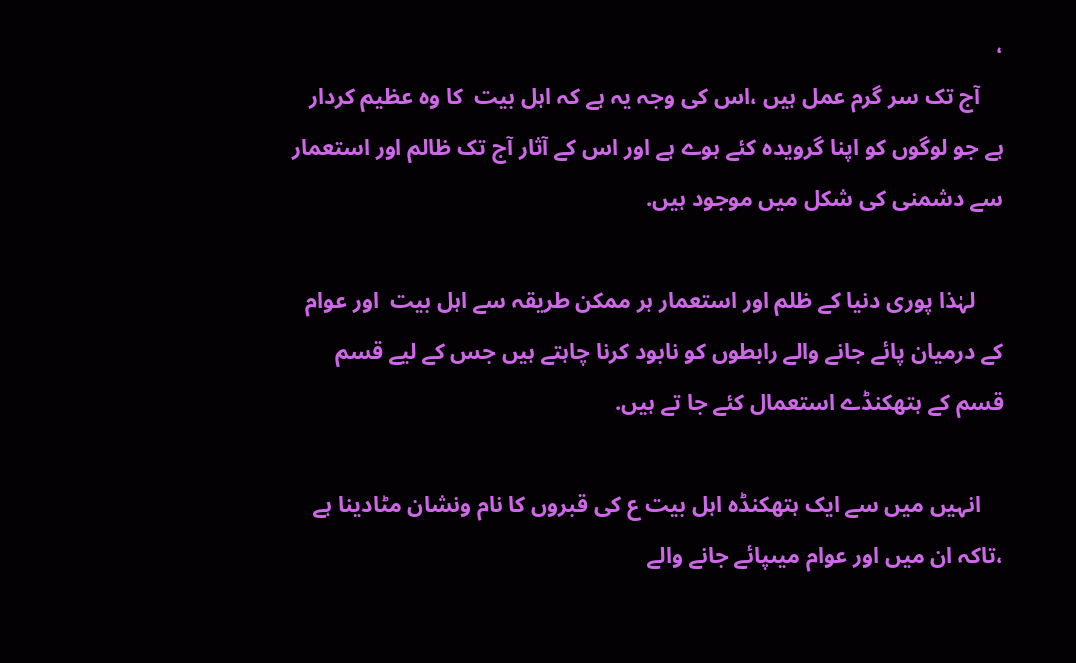،
    آج تک سر گرم عمل ہیں ،اس کی وجہ یہ ہے کہ اہل بیت  کا وہ عظیم کردار ہے جو لوگوں کو اپنا گرویدہ کئے ہوے ہے اور اس کے آثار آج تک ظالم اور استعمار سے دشمنی کی شکل میں موجود ہیں.

     لہٰذا پوری دنیا کے ظلم اور استعمار ہر ممکن طریقہ سے اہل بیت  اور عوام کے درمیان پائے جانے والے رابطوں کو نابود کرنا چاہتے ہیں جس کے لیے قسم قسم کے ہتھکنڈے استعمال کئے جا تے ہیں.

    انہیں میں سے ایک ہتھکنڈہ اہل بیت ع کی قبروں کا نام ونشان مٹادینا ہے ،تاکہ ان میں اور عوام میںپائے جانے والے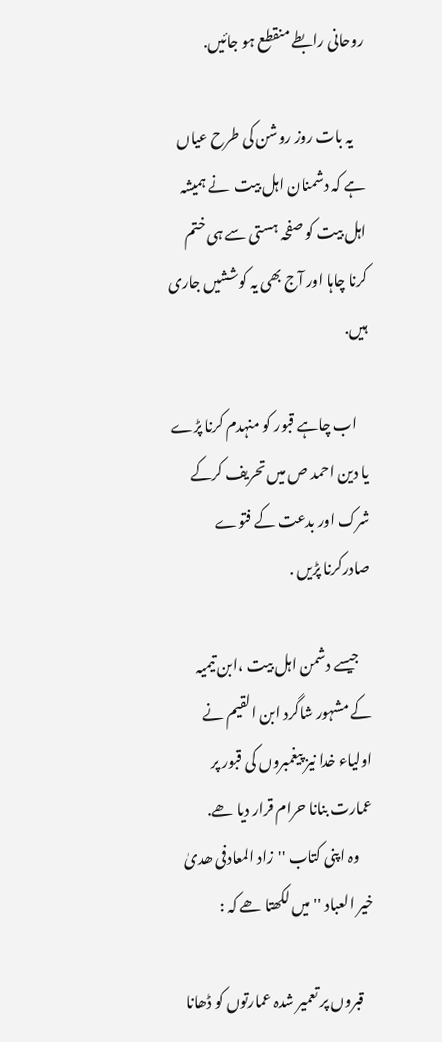روحانی رابطے منقطع ہو جائیں.

    یہ بات روز روشن کی طرح عیاں ہے کہ دشمنان اہل بیت  نے ہمیشہ اہل بیت کو صفحہ ہستی سے ہی ختم کرنا چاہا اور آج بھی یہ کوششیں جاری ہیں.

    اب چاہے قبور کو منہدم کرنا پڑے یا دین احمد ص میں تحریف کرکے شرک اور بدعت کے فتوے صادرکرنا پڑیں .

    جیسے دشمن اہل بیت ،ابن تیمیہ کے مشہور شاگرد ابن القیم نے اولیاء خدا نیز پیغمبروں کی قبور پر عمارت بنانا حرام قرار دیا ھے.
     وہ اپنی کتاب ''زاد المعادفی ھدیٰ خیر العباد ''میں لکھتا ھے کہ :

    قبروں پر تعمیر شدہ عمارتوں کو ڈھانا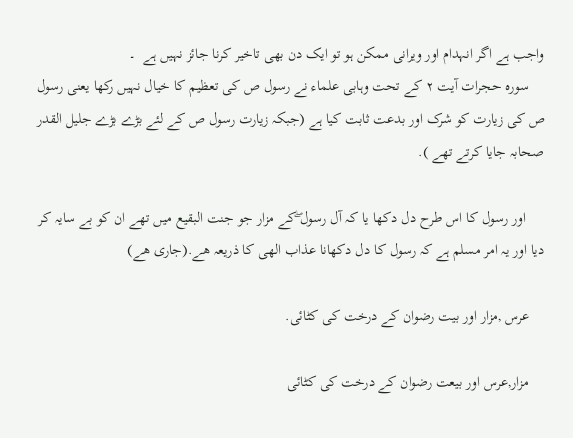واجب ہے اگر انہدام اور ویرانی ممکن ہو تو ایک دن بھی تاخیر کرنا جائز نہیں ہے  ۔
    سورہ حجرات آیت ٢ کے تحت وہابی علماء نے رسول ص کی تعظیم کا خیال نہیں رکھا یعنی رسول ص کی زیارت کو شرک اور بدعت ثابت کیا ہے (جبکہ زیارت رسول ص کے لئے بڑے بڑے جلیل القدر صحابہ جایا کرتے تھے ).

     اور رسول کا اس طرح دل دکھا یا کہ آل رسول ۖکے مزار جو جنت البقیع میں تھے ان کو بے سایہ کر دیا اور یہ امر مسلم ہے کہ رسول کا دل دکھانا عذاب الھی کا ذریعہ ھے.(جاری ھے)

    عرس ,مزار اور بیت رضوان کے درخت کی کٹائی.

    مزار,عرس اور بیعت رضوان کے درخت کی کٹائی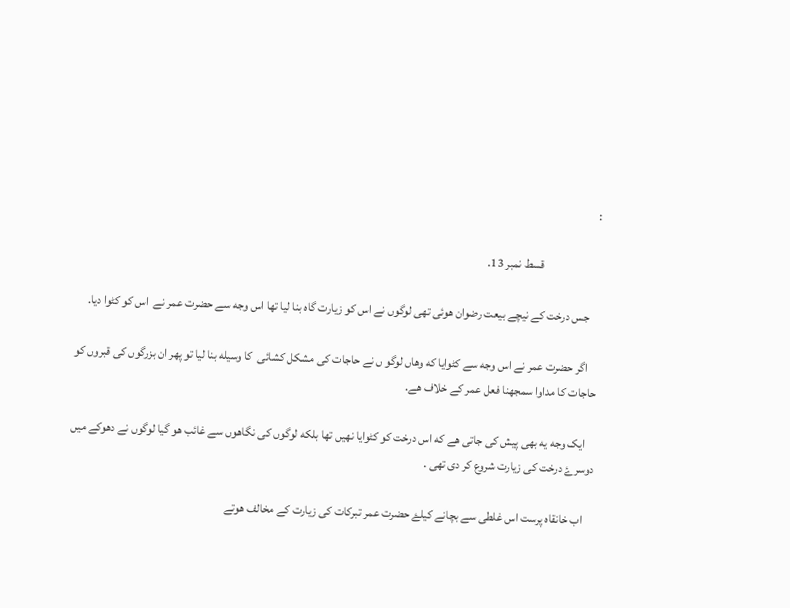:

                       قسط نمبر 13.

    جس درخت کے نیچے بیعت رضوان ھوئی تھی لوگوں نے اس کو زیارت گاه بنا لیا تھا اس وجه سے حضرت عمر نے  اس کو کٹوا دیا.

    اگر حضرت عمر نے اس وجه سے کٹوایا که وھاں لوگو ں نے حاجات کی مشکل کشائی  کا وسیله بنا لیا تو پھر ان بزرگوں کی قبروں کو حاجات کا مداوا سمجھنا فعل عمر کے خلاف ھے.

    ایک وجه یه بھی پیش کی جاتی ھے که اس درخت کو کٹوایا نھیں تھا بلکه لوگوں کی نگاھوں سے غائب ھو گیا لوگوں نے دھوکے میں دوسرۓ درخت کی زیارت شروع کر دی تھی .

    اب خانقاه پرست اس غلطی سے بچانے کیلۓ حضرت عمر تبرکات کی زیارت کے مخالف ھوتے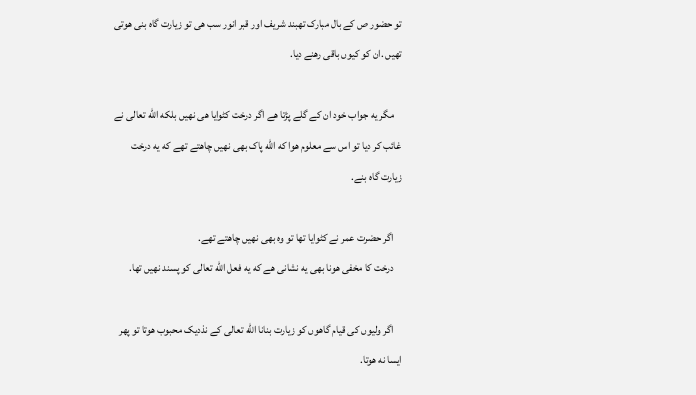تو حضور ص کے بال مبارک تهبند شریف اور قبر انور سب ھی تو زیارت گاه بنی ھوتی تھیں .ان کو کیوں باقی رھنے دیا.

    مگر یه جواب خود ان کے گلے پڑتا ھے اگر درخت کٹوایا ھی نھیں بلکه الله تعالی نے غائب کر دیا تو اس سے معلوم ھوا که الله پاک بھی نھیں چاھتے تھے که یه درخت زیارت گاه بنے.

    اگر حضرت عمر نے کٹوایا تھا تو وه بھی نھیں چاھتے تھے.
    درخت کا مخفی ھونا بھی یه نشانی ھے که یه فعل الله تعالی کو پسند نھیں تھا.

    اگر ولیوں کی قیام گاھوں کو زیارت بنانا الله تعالی کے نذدیک محبوب ھوتا تو پھر ایسا نه ھوتا.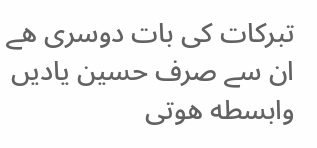تبرکات کی بات دوسری ھے ان سے صرف حسین یادیں وابسطه ھوتی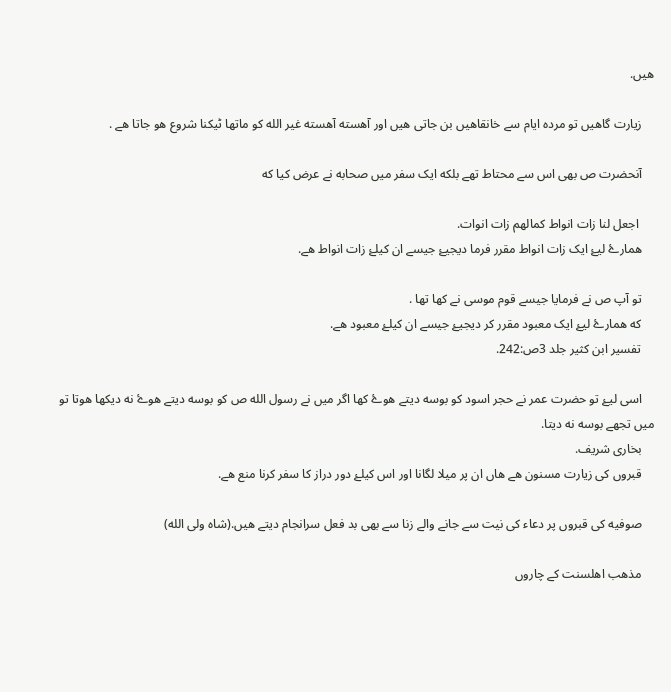ھیں.

    زیارت گاھیں تو مرده ایام سے خانقاھیں بن جاتی ھیں اور آھسته آھسته غیر الله کو ماتھا ٹیکنا شروع ھو جاتا ھے .

    آنحضرت ص بھی اس سے محتاط تھے بلکه ایک سفر میں صحابه نے عرض کیا که

     اجعل لنا زات انواط کمالھم زات انوات.
    ھمارۓ لیۓ ایک زات انواط مقرر فرما دیجیۓ جیسے ان کیلۓ زات انواط ھے.

    تو آپ ص نے فرمایا جیسے قوم موسی نے کھا تھا .
    که ھمارۓ لیۓ ایک معبود مقرر کر دیجیۓ جیسے ان کیلۓ معبود ھے.
    تفسیر ابن کثیر جلد 3ص:242.

    اسی لیۓ تو حضرت عمر نے حجر اسود کو بوسه دیتے ھوۓ کھا اگر میں نے رسول الله ص کو بوسه دیتے ھوۓ نه دیکھا ھوتا تو میں تجھے بوسه نه دیتا.
    بخاری شریف.
    قبروں کی زیارت مسنون ھے ھاں ان پر میلا لگانا اور اس کیلۓ دور دراز کا سفر کرنا منع ھے.

    صوفیه کی قبروں پر دعاء کی نیت سے جانے والے زنا سے بھی بد فعل سرانجام دیتے ھیں.(شاه ولی الله)

    مذھب اھلسنت کے چاروں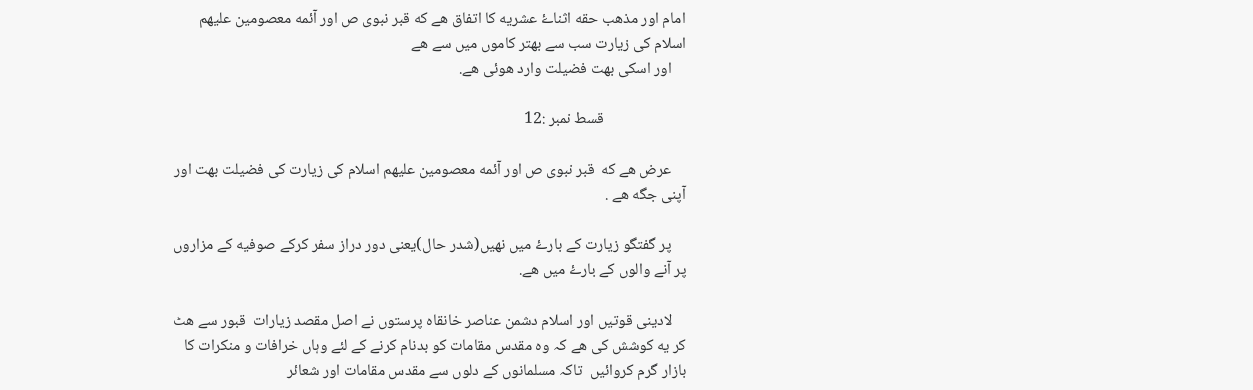امام اور مذھب حقه اثناۓ عشریه کا اتفاق ھے که قبر نبوی ص اور آئمه معصومین علیھم اسلام کی زیارت سب سے بھتر کاموں میں سے ھے
    اور اسکی بھت فضیلت وارد ھوئی ھے.

                       قسط نمبر :12

    عرض ھے که  قبر نبوی ص اور آئمه معصومین علیھم اسلام کی زیارت کی فضیلت بھت اور آپنی جگه ھے .

    پر گفتگو زیارت کے بارۓ میں نھیں(شدر حال)یعنی دور دراز سفر کرکے صوفیه کے مزاروں پر آنے والوں کے بارۓ میں ھے.

    لادینی قوتیں اور اسلام دشمن عناصر خانقاه پرستوں نے اصل مقصد زیارات  قبور سے ھٹ کر یه کوشش کی ھے کہ وہ مقدس مقامات کو بدنام کرنے کے لئے وہاں خرافات و منکرات کا بازار گرم کروائیں  تاکہ مسلمانوں کے دلوں سے مقدس مقامات اور شعائر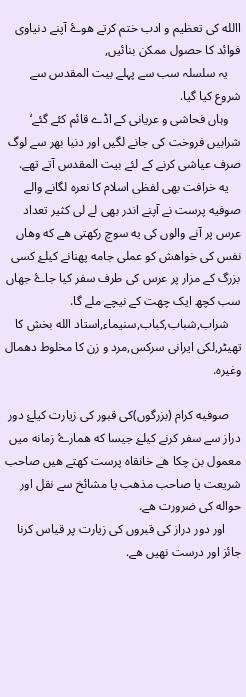االله کی تعظیم و ادب ختم کرتے ھوۓ آپنے دنیاوی فوائد کا حصول ممکن بنائیں,
    یہ سلسلہ سب سے پہلے بیت المقدس سے شروع کیا گیا.
    وہاں فحاشی و عریانی کے اڈے قائم کئے گئے‘ شرابیں فروخت کی جانے لگیں اور دنیا بھر سے لوگ صرف عیاشی کرنے کے لئے بیت المقدس آتے تھے.
    یه خرافت بھی لفظی اسلام کا نعره لگانے والے صوفیه پرست نے آپنے اندر بھی لے لی کثیر تعداد عرس پر آنے والوں کی یه سوچ رکھتی ھے که وھاں نفس کی خواھش کو عملی جامه پهنانے کیلۓ کسی بزرگ کے مزار پر عرس کی طرف سفر کیا جاۓ جھاں سب کچھ ایک چھت کے نیچے ملے گا.
    شراب,شباب,کباب,سنیماء,استاد الله بخش کا تھیٹر,لکی ایرانی سرکس,مرد و زن کا مخلوط دھمال وغیره.

    صوفیه کرام (بزرگوں)کی قبور کی زیارت کیلۓ دور دراز سے سفر کرنے کیلۓ جیسا که ھمارۓ زمانه میں معمول بن چکا ھے خانقاه پرست کھتے ھیں صاحب شریعت یا صاحب مذھب یا مشائخ سے نقل اور حواله کی ضرورت ھے.
     اور دور دراز کی قبروں کی زیارت پر قیاس کرنا جائز اور درست نھیں ھے.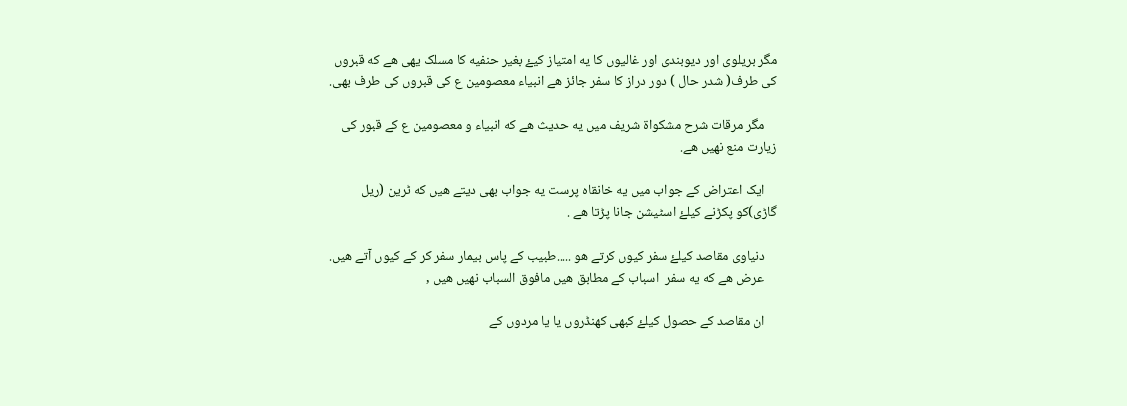مگر بریلوی اور دیوبندی اور غالیوں کا یه امتیاز کیۓ بغیر حنفیه کا مسلک یھی ھے که قبروں کی طرف( شدر حال ) دور دراز کا سفر جائز ھے انبیاء معصومین ع کی قبروں کی طرف بھی.

    مگر مرقات شرح مشکواة شریف میں یه حدیث ھے که انبیاء و معصومین ع کے قبور کی زیارت منع نھیں ھے.

    ایک اعتراض کے جواب میں یه خانقاه پرست یه جواب بھی دیتے ھیں که ٹرین (ریل گاڑی)کو پکڑنے کیلۓ اسٹیشن جانا پڑتا ھے .

    دنیاوی مقاصد کیلۓ سفر کیوں کرتے ھو .....طبیب کے پاس بیمار سفر کر کے کیوں آتے ھیں.
    عرض ھے که یه سفر  اسباب کے مطابق ھیں مافوق السباب نھیں ھیں ,

    ان مقاصد کے حصول کیلۓ کبھی کھنڈروں یا یا مردوں کے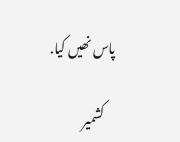پاس نھیں کیا.

    کشمیر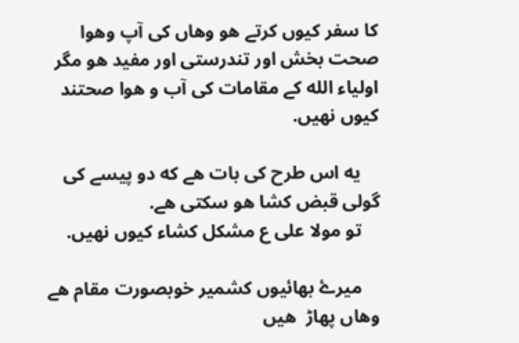کا سفر کیوں کرتے ھو وھاں کی آپ وھوا صحت بخش اور تندرستی اور مفید ھو مگر اولیاء الله کے مقامات کی آب و ھوا صحتند  کیوں نھیں.

    یه اس طرح کی بات ھے که دو پیسے کی گولی قبض کشا ھو سکتی ھے.
    تو مولا علی ع مشکل کشاء کیوں نھیں.

    میرۓ بھائیوں کشمیر خوبصورت مقام ھے وھاں پهاڑ  ھیں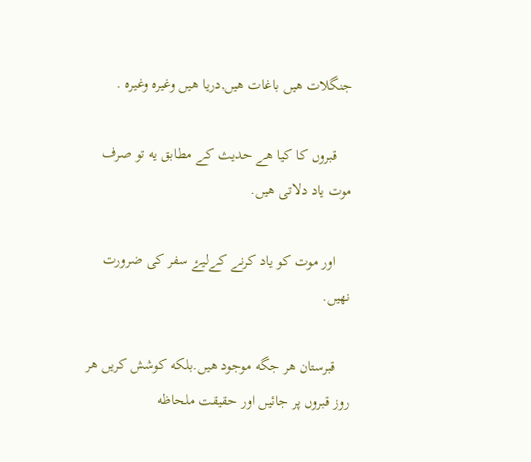جنگلات ھیں باغات ھیں,دریا ھیں وغیره وغیره .

    قبروں کا کیا ھے حدیث کے مطابق یه تو صرف موت یاد دلاتی ھیں.

    اور موت کو یاد کرنے کےلیۓ سفر کی ضرورت نھیں.

    قبرستان ھر جگه موجود ھیں.بلکه کوشش کریں ھر روز قبروں پر جائیں اور حقیقت ملحاظه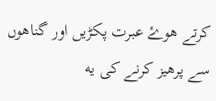کرتے ھوۓ عبرت پکڑیں اور گناھوں سے پرھیز کرنے کی یه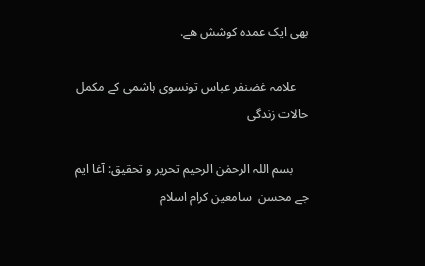بھی ایک عمده کوشش ھے.

    علامہ غضنفر عباس تونسوی ہاشمی کے مکمل حالات زندگی

     بسم اللہ الرحمٰن الرحیم تحریر و تحقیق: آغا ایم جے محسن  سامعین کرام اسلام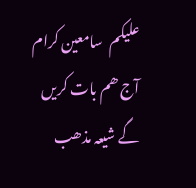علیکم  سامعین کرام آج ھم بات کریں گے شیعہ مذھب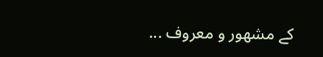کے مشھور و معروف ...